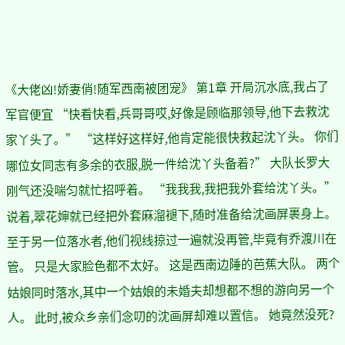《大佬凶!娇妻俏!随军西南被团宠》 第1章 开局沉水底,我占了军官便宜 “快看快看,兵哥哥哎,好像是顾临那领导,他下去救沈家丫头了。” “这样好这样好,他肯定能很快救起沈丫头。 你们哪位女同志有多余的衣服,脱一件给沈丫头备着?” 大队长罗大刚气还没喘匀就忙招呼着。 “我我我,我把我外套给沈丫头。”说着,翠花婶就已经把外套麻溜褪下,随时准备给沈画屏裹身上。 至于另一位落水者,他们视线掠过一遍就没再管,毕竟有乔渡川在管。 只是大家脸色都不太好。 这是西南边陲的芭蕉大队。 两个姑娘同时落水,其中一个姑娘的未婚夫却想都不想的游向另一个人。 此时,被众乡亲们念叨的沈画屏却难以置信。 她竟然没死?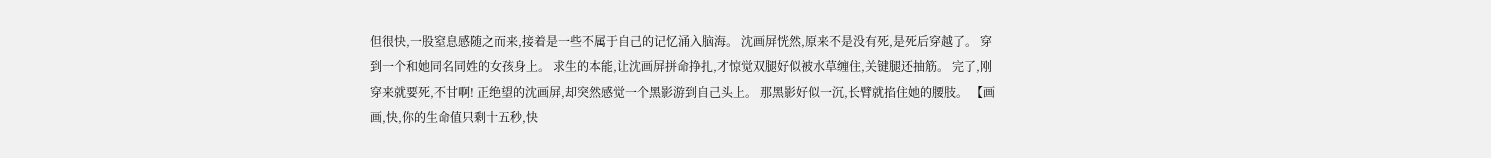但很快,一股窒息感随之而来,接着是一些不属于自己的记忆涌入脑海。 沈画屏恍然,原来不是没有死,是死后穿越了。 穿到一个和她同名同姓的女孩身上。 求生的本能,让沈画屏拼命挣扎,才惊觉双腿好似被水草缠住,关键腿还抽筋。 完了,刚穿来就要死,不甘啊! 正绝望的沈画屏,却突然感觉一个黑影游到自己头上。 那黑影好似一沉,长臂就掐住她的腰肢。 【画画,快,你的生命值只剩十五秒,快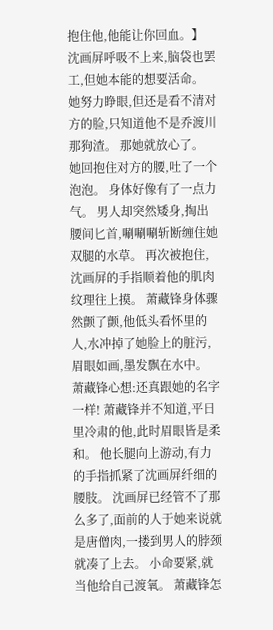抱住他,他能让你回血。】 沈画屏呼吸不上来,脑袋也罢工,但她本能的想要活命。 她努力睁眼,但还是看不清对方的脸,只知道他不是乔渡川那狗渣。 那她就放心了。 她回抱住对方的腰,吐了一个泡泡。 身体好像有了一点力气。 男人却突然矮身,掏出腰间匕首,唰唰唰斩断缠住她双腿的水草。 再次被抱住,沈画屏的手指顺着他的肌肉纹理往上摸。 萧藏锋身体骤然颤了颤,他低头看怀里的人,水冲掉了她脸上的脏污,眉眼如画,墨发飘在水中。 萧藏锋心想:还真跟她的名字一样! 萧藏锋并不知道,平日里冷肃的他,此时眉眼皆是柔和。 他长腿向上游动,有力的手指抓紧了沈画屏纤细的腰肢。 沈画屏已经管不了那么多了,面前的人于她来说就是唐僧肉,一搂到男人的脖颈就凑了上去。 小命要紧,就当他给自己渡氧。 萧藏锋怎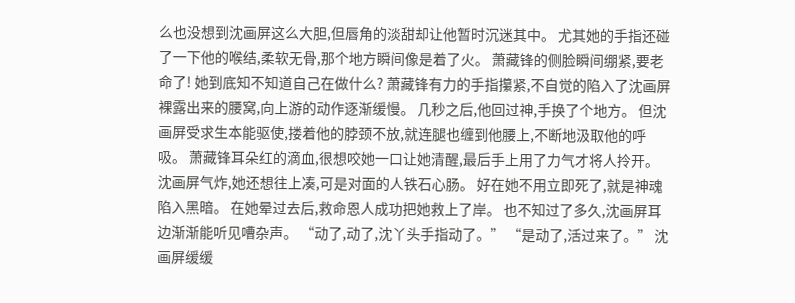么也没想到沈画屏这么大胆,但唇角的淡甜却让他暂时沉迷其中。 尤其她的手指还碰了一下他的喉结,柔软无骨,那个地方瞬间像是着了火。 萧藏锋的侧脸瞬间绷紧,要老命了! 她到底知不知道自己在做什么? 萧藏锋有力的手指攥紧,不自觉的陷入了沈画屏裸露出来的腰窝,向上游的动作逐渐缓慢。 几秒之后,他回过神,手换了个地方。 但沈画屏受求生本能驱使,搂着他的脖颈不放,就连腿也缠到他腰上,不断地汲取他的呼吸。 萧藏锋耳朵红的滴血,很想咬她一口让她清醒,最后手上用了力气才将人拎开。 沈画屏气炸,她还想往上凑,可是对面的人铁石心肠。 好在她不用立即死了,就是神魂陷入黑暗。 在她晕过去后,救命恩人成功把她救上了岸。 也不知过了多久,沈画屏耳边渐渐能听见嘈杂声。 “动了,动了,沈丫头手指动了。” “是动了,活过来了。” 沈画屏缓缓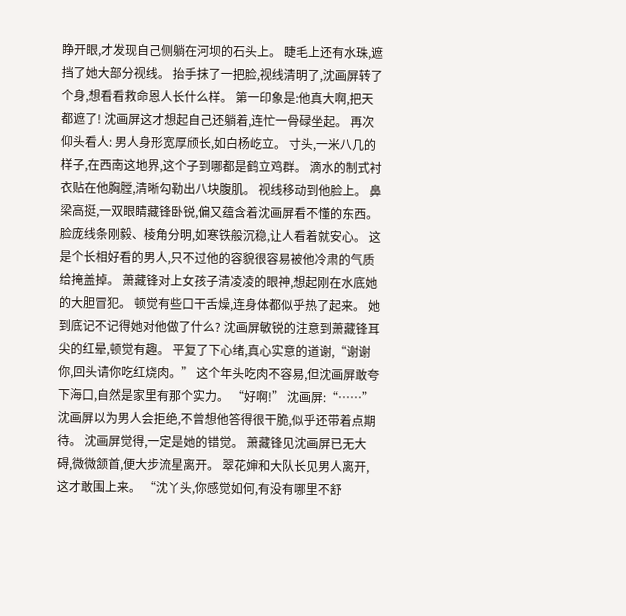睁开眼,才发现自己侧躺在河坝的石头上。 睫毛上还有水珠,遮挡了她大部分视线。 抬手抹了一把脸,视线清明了,沈画屏转了个身,想看看救命恩人长什么样。 第一印象是:他真大啊,把天都遮了! 沈画屏这才想起自己还躺着,连忙一骨碌坐起。 再次仰头看人: 男人身形宽厚颀长,如白杨屹立。 寸头,一米八几的样子,在西南这地界,这个子到哪都是鹤立鸡群。 滴水的制式衬衣贴在他胸膛,清晰勾勒出八块腹肌。 视线移动到他脸上。 鼻梁高挺,一双眼睛藏锋卧锐,偏又蕴含着沈画屏看不懂的东西。 脸庞线条刚毅、棱角分明,如寒铁般沉稳,让人看着就安心。 这是个长相好看的男人,只不过他的容貌很容易被他冷肃的气质给掩盖掉。 萧藏锋对上女孩子清凌凌的眼神,想起刚在水底她的大胆冒犯。 顿觉有些口干舌燥,连身体都似乎热了起来。 她到底记不记得她对他做了什么? 沈画屏敏锐的注意到萧藏锋耳尖的红晕,顿觉有趣。 平复了下心绪,真心实意的道谢,“谢谢你,回头请你吃红烧肉。” 这个年头吃肉不容易,但沈画屏敢夸下海口,自然是家里有那个实力。 “好啊!” 沈画屏:“……” 沈画屏以为男人会拒绝,不曾想他答得很干脆,似乎还带着点期待。 沈画屏觉得,一定是她的错觉。 萧藏锋见沈画屏已无大碍,微微颔首,便大步流星离开。 翠花婶和大队长见男人离开,这才敢围上来。 “沈丫头,你感觉如何,有没有哪里不舒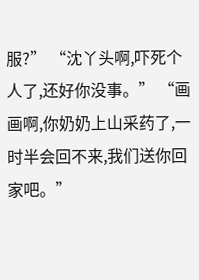服?” “沈丫头啊,吓死个人了,还好你没事。” “画画啊,你奶奶上山采药了,一时半会回不来,我们送你回家吧。”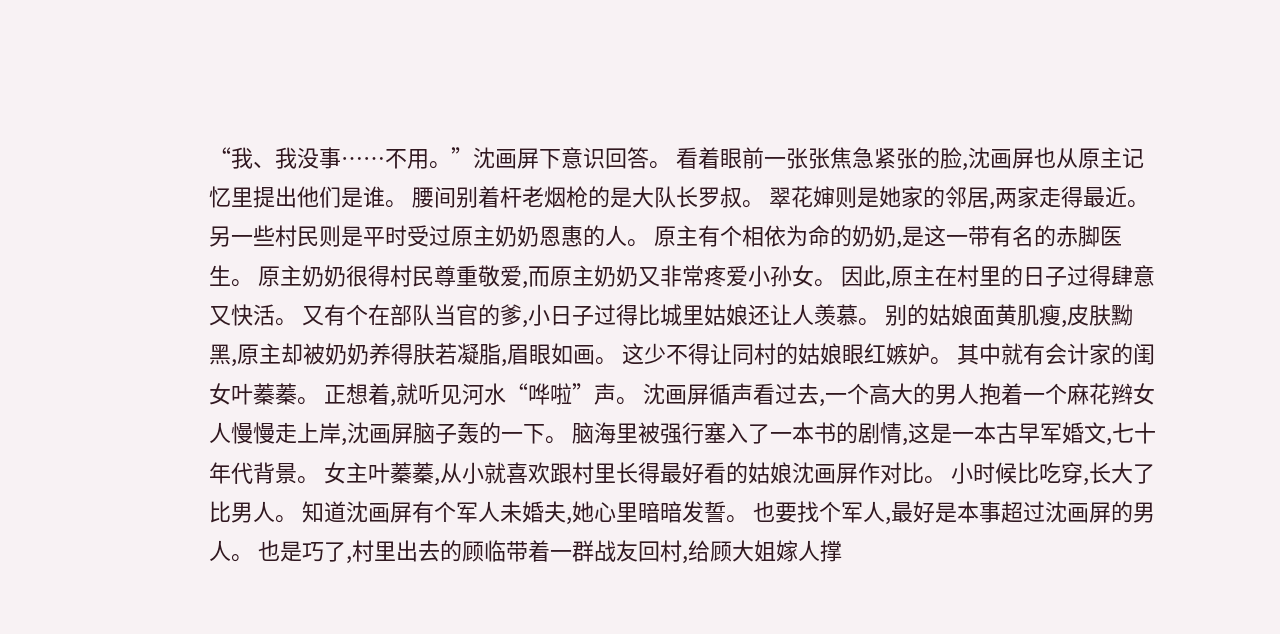“我、我没事……不用。”沈画屏下意识回答。 看着眼前一张张焦急紧张的脸,沈画屏也从原主记忆里提出他们是谁。 腰间别着杆老烟枪的是大队长罗叔。 翠花婶则是她家的邻居,两家走得最近。 另一些村民则是平时受过原主奶奶恩惠的人。 原主有个相依为命的奶奶,是这一带有名的赤脚医生。 原主奶奶很得村民尊重敬爱,而原主奶奶又非常疼爱小孙女。 因此,原主在村里的日子过得肆意又快活。 又有个在部队当官的爹,小日子过得比城里姑娘还让人羡慕。 别的姑娘面黄肌瘦,皮肤黝黑,原主却被奶奶养得肤若凝脂,眉眼如画。 这少不得让同村的姑娘眼红嫉妒。 其中就有会计家的闺女叶蓁蓁。 正想着,就听见河水“哗啦”声。 沈画屏循声看过去,一个高大的男人抱着一个麻花辫女人慢慢走上岸,沈画屏脑子轰的一下。 脑海里被强行塞入了一本书的剧情,这是一本古早军婚文,七十年代背景。 女主叶蓁蓁,从小就喜欢跟村里长得最好看的姑娘沈画屏作对比。 小时候比吃穿,长大了比男人。 知道沈画屏有个军人未婚夫,她心里暗暗发誓。 也要找个军人,最好是本事超过沈画屏的男人。 也是巧了,村里出去的顾临带着一群战友回村,给顾大姐嫁人撑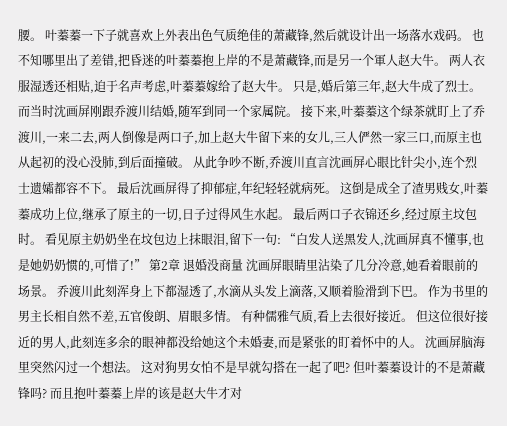腰。 叶蓁蓁一下子就喜欢上外表出色气质绝佳的萧藏锋,然后就设计出一场落水戏码。 也不知哪里出了差错,把昏迷的叶蓁蓁抱上岸的不是萧藏锋,而是另一个軍人赵大牛。 两人衣服湿透还相贴,迫于名声考虑,叶蓁蓁嫁给了赵大牛。 只是,婚后第三年,赵大牛成了烈士。 而当时沈画屏刚跟乔渡川结婚,随军到同一个家属院。 接下来,叶蓁蓁这个绿茶就盯上了乔渡川,一来二去,两人倒像是两口子,加上赵大牛留下来的女儿,三人俨然一家三口,而原主也从起初的没心没肺,到后面撞破。 从此争吵不断,乔渡川直言沈画屏心眼比针尖小,连个烈士遗孀都容不下。 最后沈画屏得了抑郁症,年纪轻轻就病死。 这倒是成全了渣男贱女,叶蓁蓁成功上位,继承了原主的一切,日子过得风生水起。 最后两口子衣锦还乡,经过原主坟包时。 看见原主奶奶坐在坟包边上抹眼泪,留下一句: “白发人送黑发人,沈画屏真不懂事,也是她奶奶惯的,可惜了!” 第2章 退婚没商量 沈画屏眼睛里沾染了几分冷意,她看着眼前的场景。 乔渡川此刻浑身上下都湿透了,水滴从头发上滴落,又顺着脸滑到下巴。 作为书里的男主长相自然不差,五官俊朗、眉眼多情。 有种儒雅气质,看上去很好接近。 但这位很好接近的男人,此刻连多余的眼神都没给她这个未婚妻,而是紧张的盯着怀中的人。 沈画屏脑海里突然闪过一个想法。 这对狗男女怕不是早就勾搭在一起了吧? 但叶蓁蓁设计的不是萧藏锋吗? 而且抱叶蓁蓁上岸的该是赵大牛才对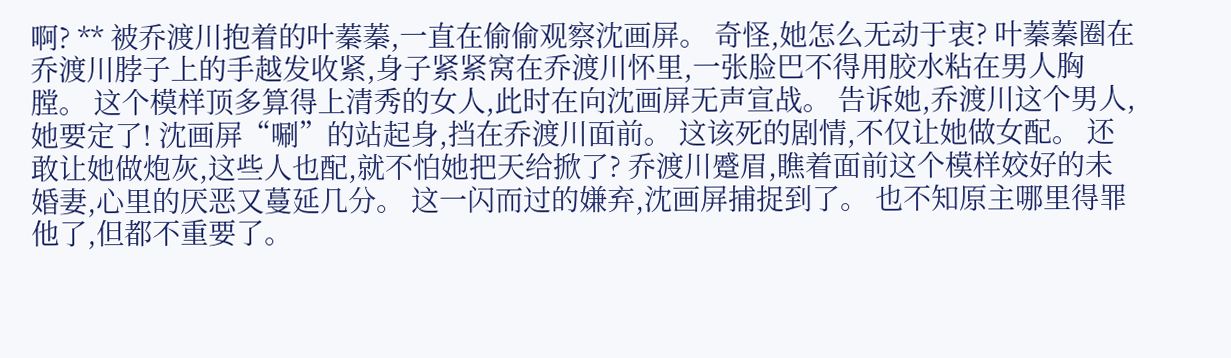啊? ** 被乔渡川抱着的叶蓁蓁,一直在偷偷观察沈画屏。 奇怪,她怎么无动于衷? 叶蓁蓁圈在乔渡川脖子上的手越发收紧,身子紧紧窝在乔渡川怀里,一张脸巴不得用胶水粘在男人胸膛。 这个模样顶多算得上清秀的女人,此时在向沈画屏无声宣战。 告诉她,乔渡川这个男人,她要定了! 沈画屏“唰”的站起身,挡在乔渡川面前。 这该死的剧情,不仅让她做女配。 还敢让她做炮灰,这些人也配,就不怕她把天给掀了? 乔渡川蹙眉,瞧着面前这个模样姣好的未婚妻,心里的厌恶又蔓延几分。 这一闪而过的嫌弃,沈画屏捕捉到了。 也不知原主哪里得罪他了,但都不重要了。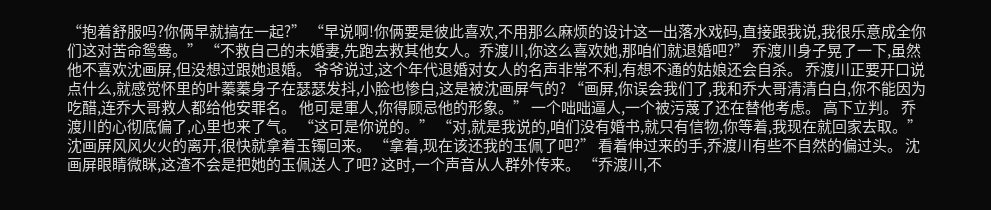“抱着舒服吗?你俩早就搞在一起?” “早说啊!你俩要是彼此喜欢,不用那么麻烦的设计这一出落水戏码,直接跟我说,我很乐意成全你们这对苦命鸳鸯。” “不救自己的未婚妻,先跑去救其他女人。乔渡川,你这么喜欢她,那咱们就退婚吧?” 乔渡川身子晃了一下,虽然他不喜欢沈画屏,但没想过跟她退婚。 爷爷说过,这个年代退婚对女人的名声非常不利,有想不通的姑娘还会自杀。 乔渡川正要开口说点什么,就感觉怀里的叶蓁蓁身子在瑟瑟发抖,小脸也惨白,这是被沈画屏气的? “画屏,你误会我们了,我和乔大哥清清白白,你不能因为吃醋,连乔大哥救人都给他安罪名。 他可是軍人,你得顾忌他的形象。” 一个咄咄逼人,一个被污蔑了还在替他考虑。 高下立判。 乔渡川的心彻底偏了,心里也来了气。 “这可是你说的。” “对,就是我说的,咱们没有婚书,就只有信物,你等着,我现在就回家去取。” 沈画屏风风火火的离开,很快就拿着玉镯回来。 “拿着,现在该还我的玉佩了吧?” 看着伸过来的手,乔渡川有些不自然的偏过头。 沈画屏眼睛微眯,这渣不会是把她的玉佩送人了吧? 这时,一个声音从人群外传来。 “乔渡川,不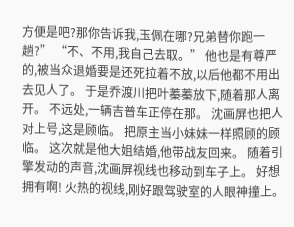方便是吧?那你告诉我,玉佩在哪?兄弟替你跑一趟?” “不、不用,我自己去取。” 他也是有尊严的,被当众退婚要是还死拉着不放,以后他都不用出去见人了。 于是乔渡川把叶蓁蓁放下,随着那人离开。 不远处,一辆吉普车正停在那。 沈画屏也把人对上号,这是顾临。 把原主当小妹妹一样照顾的顾临。 这次就是他大姐结婚,他带战友回来。 随着引擎发动的声音,沈画屏视线也移动到车子上。 好想拥有啊! 火热的视线,刚好跟驾驶室的人眼神撞上。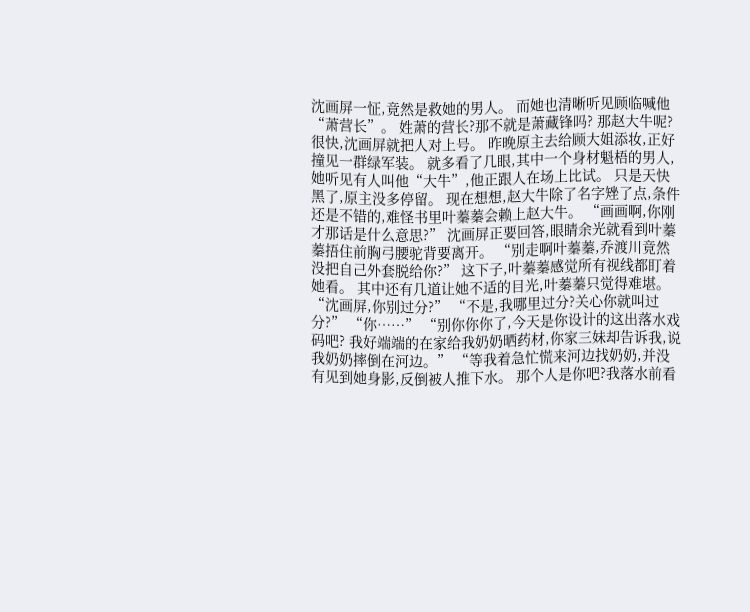沈画屏一怔,竟然是救她的男人。 而她也清晰听见顾临喊他“萧营长”。 姓萧的营长?那不就是萧藏锋吗? 那赵大牛呢? 很快,沈画屏就把人对上号。 昨晚原主去给顾大姐添妆,正好撞见一群绿军装。 就多看了几眼,其中一个身材魁梧的男人,她听见有人叫他“大牛”,他正跟人在场上比试。 只是天快黑了,原主没多停留。 现在想想,赵大牛除了名字矬了点,条件还是不错的,难怪书里叶蓁蓁会赖上赵大牛。 “画画啊,你刚才那话是什么意思?” 沈画屏正要回答,眼睛余光就看到叶蓁蓁捂住前胸弓腰驼背要离开。 “别走啊叶蓁蓁,乔渡川竟然没把自己外套脱给你?” 这下子,叶蓁蓁感觉所有视线都盯着她看。 其中还有几道让她不适的目光,叶蓁蓁只觉得难堪。 “沈画屏,你别过分?” “不是,我哪里过分?关心你就叫过分?” “你……” “别你你你了,今天是你设计的这出落水戏码吧? 我好端端的在家给我奶奶晒药材,你家三妹却告诉我,说我奶奶摔倒在河边。” “等我着急忙慌来河边找奶奶,并没有见到她身影,反倒被人推下水。 那个人是你吧?我落水前看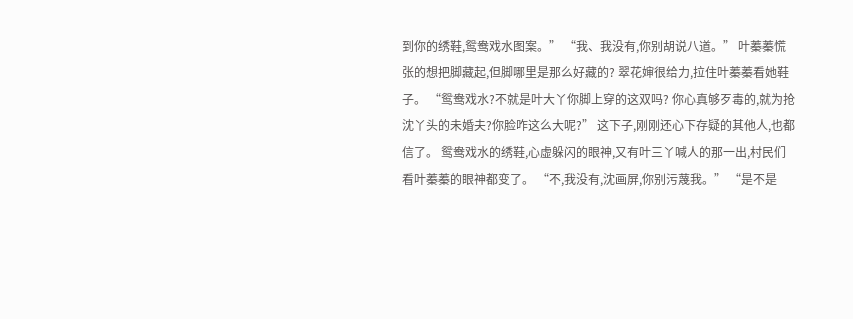到你的绣鞋,鸳鸯戏水图案。” “我、我没有,你别胡说八道。” 叶蓁蓁慌张的想把脚藏起,但脚哪里是那么好藏的? 翠花婶很给力,拉住叶蓁蓁看她鞋子。 “鸳鸯戏水?不就是叶大丫你脚上穿的这双吗? 你心真够歹毒的,就为抢沈丫头的未婚夫?你脸咋这么大呢?” 这下子,刚刚还心下存疑的其他人,也都信了。 鸳鸯戏水的绣鞋,心虚躲闪的眼神,又有叶三丫喊人的那一出,村民们看叶蓁蓁的眼神都变了。 “不,我没有,沈画屏,你别污蔑我。” “是不是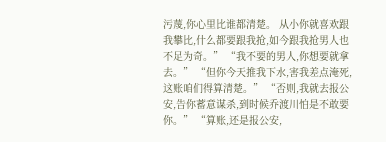污蔑,你心里比谁都清楚。 从小你就喜欢跟我攀比,什么都要跟我抢,如今跟我抢男人也不足为奇。” “我不要的男人,你想要就拿去。” “但你今天推我下水,害我差点淹死,这账咱们得算清楚。” “否则,我就去报公安,告你蓄意谋杀,到时候乔渡川怕是不敢要你。” “算账,还是报公安,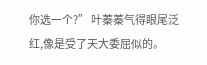你选一个?” 叶蓁蓁气得眼尾泛红,像是受了天大委屈似的。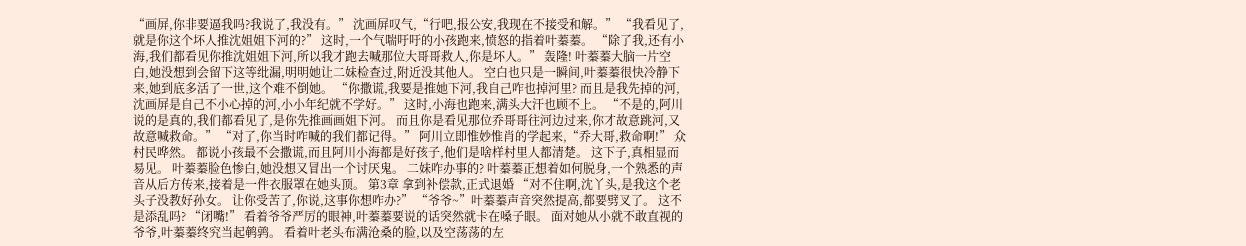“画屏,你非要逼我吗?我说了,我没有。” 沈画屏叹气,“行吧,报公安,我现在不接受和解。” “我看见了,就是你这个坏人推沈姐姐下河的?” 这时,一个气喘吁吁的小孩跑来,愤怒的指着叶蓁蓁。 “除了我,还有小海,我们都看见你推沈姐姐下河,所以我才跑去喊那位大哥哥救人,你是坏人。” 轰隆! 叶蓁蓁大脑一片空白,她没想到会留下这等纰漏,明明她让二妹检查过,附近没其他人。 空白也只是一瞬间,叶蓁蓁很快冷静下来,她到底多活了一世,这个难不倒她。 “你撒谎,我要是推她下河,我自己咋也掉河里? 而且是我先掉的河,沈画屏是自己不小心掉的河,小小年纪就不学好。” 这时,小海也跑来,满头大汗也顾不上。 “不是的,阿川说的是真的,我们都看见了,是你先推画画姐下河。 而且你是看见那位乔哥哥往河边过来,你才故意跳河,又故意喊救命。” “对了,你当时咋喊的我们都记得。” 阿川立即惟妙惟肖的学起来,“乔大哥,救命啊!” 众村民哗然。 都说小孩最不会撒谎,而且阿川小海都是好孩子,他们是啥样村里人都清楚。 这下子,真相显而易见。 叶蓁蓁脸色惨白,她没想又冒出一个讨厌鬼。 二妹咋办事的? 叶蓁蓁正想着如何脱身,一个熟悉的声音从后方传来,接着是一件衣服罩在她头顶。 第3章 拿到补偿款,正式退婚 “对不住啊,沈丫头,是我这个老头子没教好孙女。 让你受苦了,你说,这事你想咋办?” “爷爷~”叶蓁蓁声音突然提高,都要劈叉了。 这不是添乱吗? “闭嘴!” 看着爷爷严厉的眼神,叶蓁蓁要说的话突然就卡在嗓子眼。 面对她从小就不敢直视的爷爷,叶蓁蓁终究当起鹌鹑。 看着叶老头布满沧桑的脸,以及空荡荡的左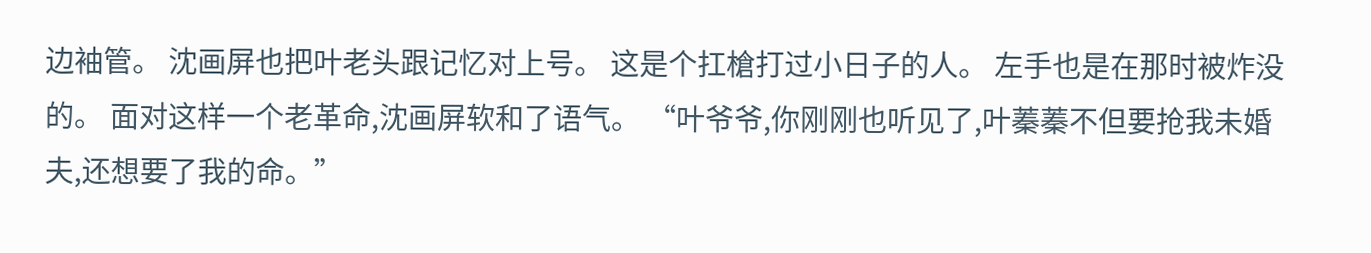边袖管。 沈画屏也把叶老头跟记忆对上号。 这是个扛槍打过小日子的人。 左手也是在那时被炸没的。 面对这样一个老革命,沈画屏软和了语气。 “叶爷爷,你刚刚也听见了,叶蓁蓁不但要抢我未婚夫,还想要了我的命。”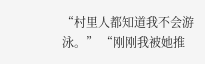“村里人都知道我不会游泳。” “刚刚我被她推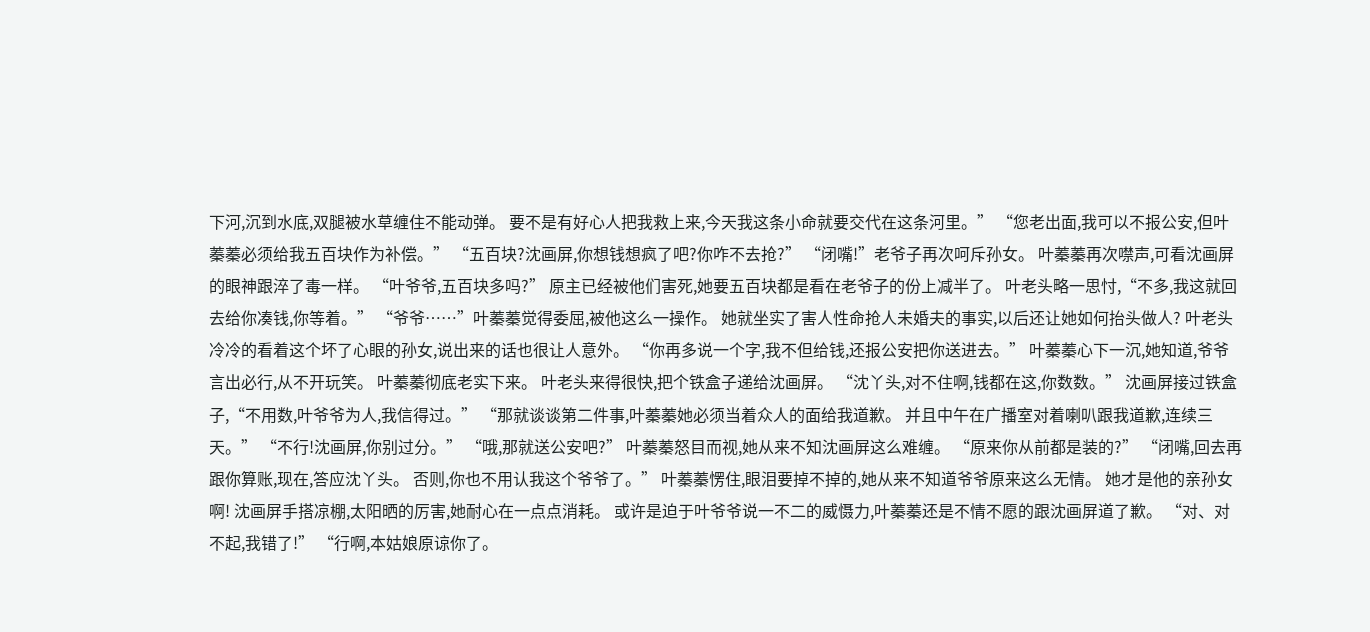下河,沉到水底,双腿被水草缠住不能动弹。 要不是有好心人把我救上来,今天我这条小命就要交代在这条河里。” “您老出面,我可以不报公安,但叶蓁蓁必须给我五百块作为补偿。” “五百块?沈画屏,你想钱想疯了吧?你咋不去抢?” “闭嘴!”老爷子再次呵斥孙女。 叶蓁蓁再次噤声,可看沈画屏的眼神跟淬了毒一样。 “叶爷爷,五百块多吗?” 原主已经被他们害死,她要五百块都是看在老爷子的份上减半了。 叶老头略一思忖,“不多,我这就回去给你凑钱,你等着。” “爷爷……”叶蓁蓁觉得委屈,被他这么一操作。 她就坐实了害人性命抢人未婚夫的事实,以后还让她如何抬头做人? 叶老头冷冷的看着这个坏了心眼的孙女,说出来的话也很让人意外。 “你再多说一个字,我不但给钱,还报公安把你送进去。” 叶蓁蓁心下一沉,她知道,爷爷言出必行,从不开玩笑。 叶蓁蓁彻底老实下来。 叶老头来得很快,把个铁盒子递给沈画屏。 “沈丫头,对不住啊,钱都在这,你数数。” 沈画屏接过铁盒子,“不用数,叶爷爷为人,我信得过。” “那就谈谈第二件事,叶蓁蓁她必须当着众人的面给我道歉。 并且中午在广播室对着喇叭跟我道歉,连续三天。” “不行!沈画屏,你别过分。” “哦,那就送公安吧?” 叶蓁蓁怒目而视,她从来不知沈画屏这么难缠。 “原来你从前都是装的?” “闭嘴,回去再跟你算账,现在,答应沈丫头。 否则,你也不用认我这个爷爷了。” 叶蓁蓁愣住,眼泪要掉不掉的,她从来不知道爷爷原来这么无情。 她才是他的亲孙女啊! 沈画屏手搭凉棚,太阳晒的厉害,她耐心在一点点消耗。 或许是迫于叶爷爷说一不二的威慑力,叶蓁蓁还是不情不愿的跟沈画屏道了歉。 “对、对不起,我错了!” “行啊,本姑娘原谅你了。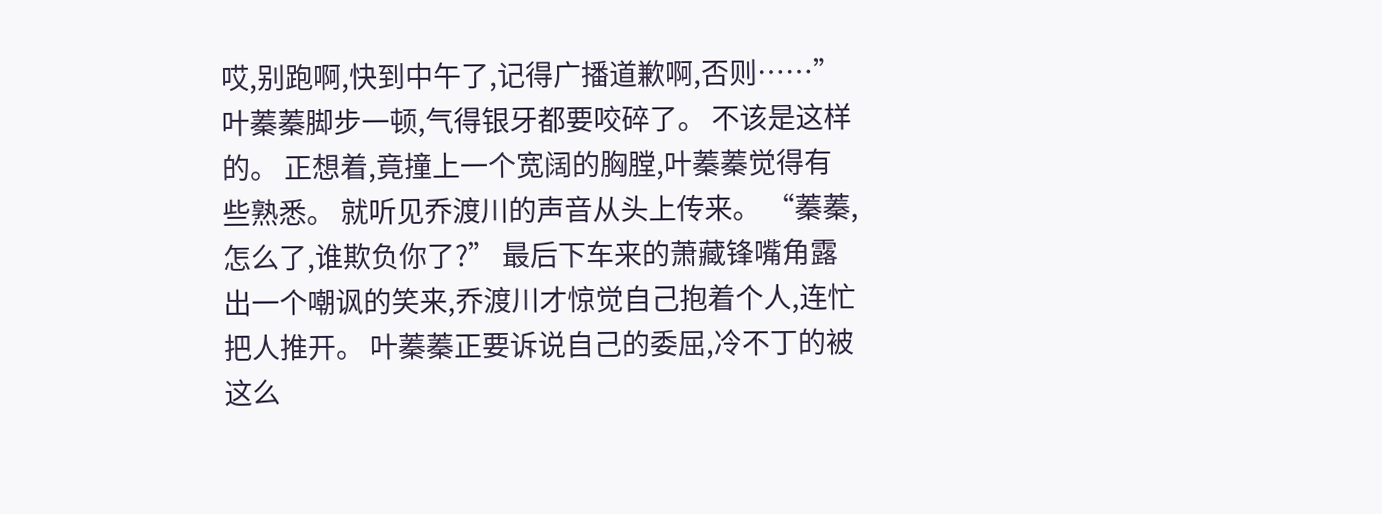哎,别跑啊,快到中午了,记得广播道歉啊,否则……” 叶蓁蓁脚步一顿,气得银牙都要咬碎了。 不该是这样的。 正想着,竟撞上一个宽阔的胸膛,叶蓁蓁觉得有些熟悉。 就听见乔渡川的声音从头上传来。 “蓁蓁,怎么了,谁欺负你了?” 最后下车来的萧藏锋嘴角露出一个嘲讽的笑来,乔渡川才惊觉自己抱着个人,连忙把人推开。 叶蓁蓁正要诉说自己的委屈,冷不丁的被这么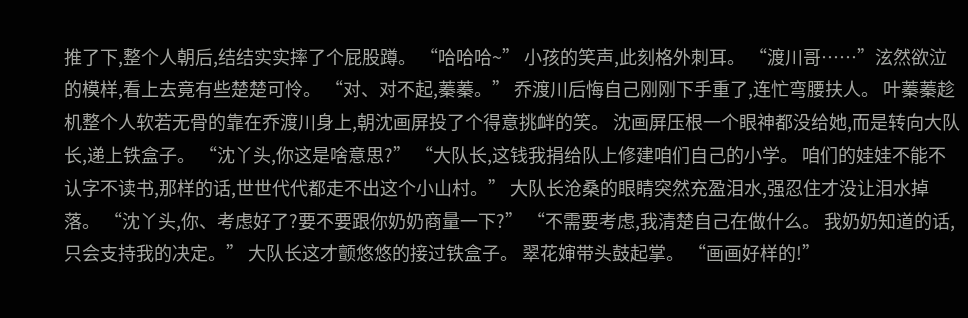推了下,整个人朝后,结结实实摔了个屁股蹲。 “哈哈哈~” 小孩的笑声,此刻格外刺耳。 “渡川哥……”泫然欲泣的模样,看上去竟有些楚楚可怜。 “对、对不起,蓁蓁。” 乔渡川后悔自己刚刚下手重了,连忙弯腰扶人。 叶蓁蓁趁机整个人软若无骨的靠在乔渡川身上,朝沈画屏投了个得意挑衅的笑。 沈画屏压根一个眼神都没给她,而是转向大队长,递上铁盒子。 “沈丫头,你这是啥意思?” “大队长,这钱我捐给队上修建咱们自己的小学。 咱们的娃娃不能不认字不读书,那样的话,世世代代都走不出这个小山村。” 大队长沧桑的眼睛突然充盈泪水,强忍住才没让泪水掉落。 “沈丫头,你、考虑好了?要不要跟你奶奶商量一下?” “不需要考虑,我清楚自己在做什么。 我奶奶知道的话,只会支持我的决定。” 大队长这才颤悠悠的接过铁盒子。 翠花婶带头鼓起掌。 “画画好样的!”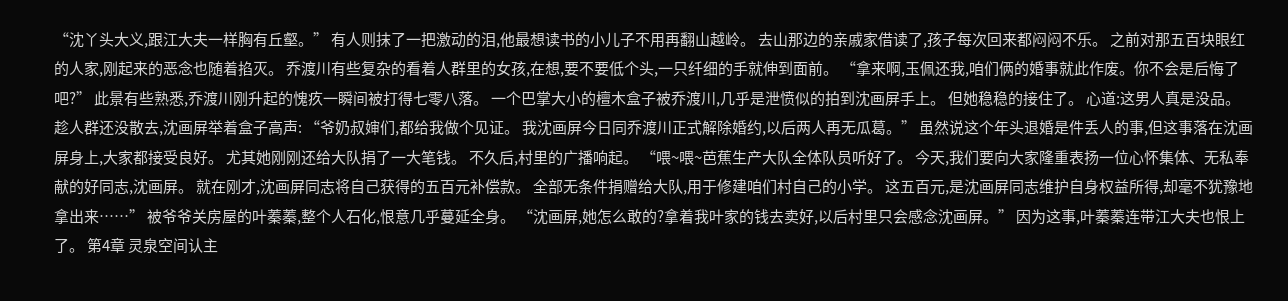“沈丫头大义,跟江大夫一样胸有丘壑。” 有人则抹了一把激动的泪,他最想读书的小儿子不用再翻山越岭。 去山那边的亲戚家借读了,孩子每次回来都闷闷不乐。 之前对那五百块眼红的人家,刚起来的恶念也随着掐灭。 乔渡川有些复杂的看着人群里的女孩,在想,要不要低个头,一只纤细的手就伸到面前。 “拿来啊,玉佩还我,咱们俩的婚事就此作废。你不会是后悔了吧?” 此景有些熟悉,乔渡川刚升起的愧疚一瞬间被打得七零八落。 一个巴掌大小的檀木盒子被乔渡川,几乎是泄愤似的拍到沈画屏手上。 但她稳稳的接住了。 心道:这男人真是没品。 趁人群还没散去,沈画屏举着盒子高声: “爷奶叔婶们,都给我做个见证。 我沈画屏今日同乔渡川正式解除婚约,以后两人再无瓜葛。” 虽然说这个年头退婚是件丢人的事,但这事落在沈画屏身上,大家都接受良好。 尤其她刚刚还给大队捐了一大笔钱。 不久后,村里的广播响起。 “喂~喂~芭蕉生产大队全体队员听好了。 今天,我们要向大家隆重表扬一位心怀集体、无私奉献的好同志,沈画屏。 就在刚才,沈画屏同志将自己获得的五百元补偿款。 全部无条件捐赠给大队,用于修建咱们村自己的小学。 这五百元,是沈画屏同志维护自身权益所得,却毫不犹豫地拿出来……” 被爷爷关房屋的叶蓁蓁,整个人石化,恨意几乎蔓延全身。 “沈画屏,她怎么敢的?拿着我叶家的钱去卖好,以后村里只会感念沈画屏。” 因为这事,叶蓁蓁连带江大夫也恨上了。 第4章 灵泉空间认主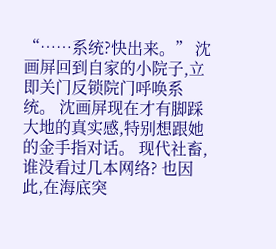“……系统?快出来。” 沈画屏回到自家的小院子,立即关门反锁院门呼唤系统。 沈画屏现在才有脚踩大地的真实感,特别想跟她的金手指对话。 现代社畜,谁没看过几本网络? 也因此,在海底突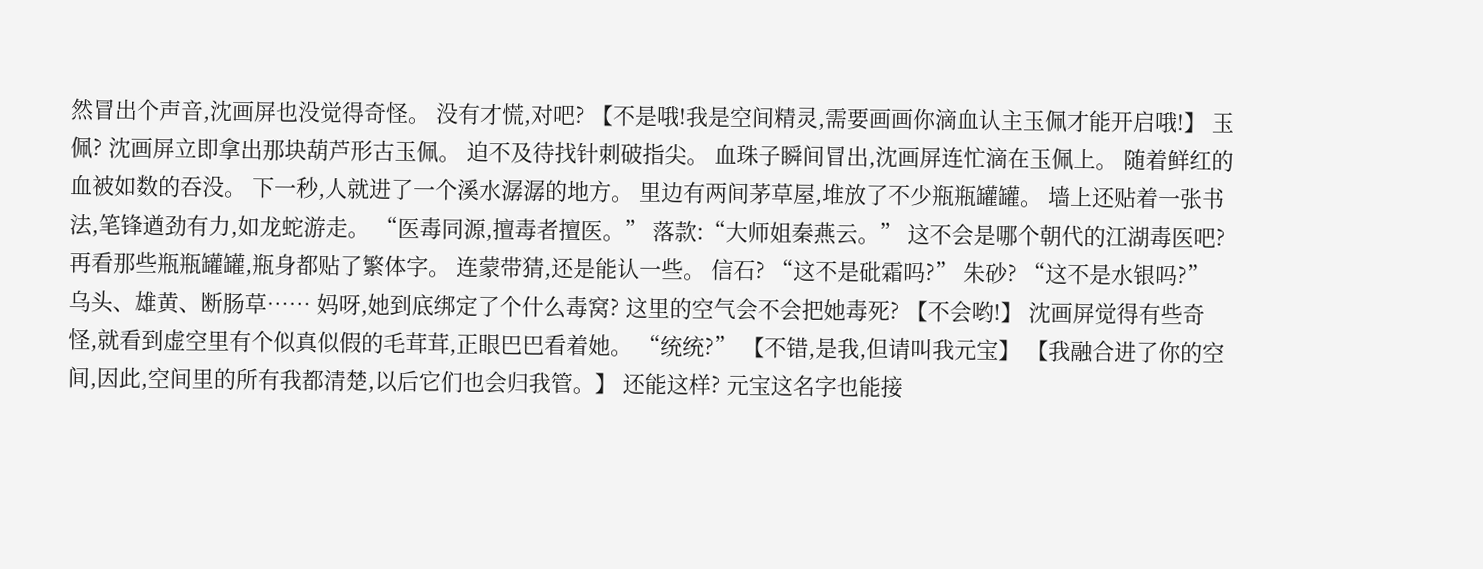然冒出个声音,沈画屏也没觉得奇怪。 没有才慌,对吧? 【不是哦!我是空间精灵,需要画画你滴血认主玉佩才能开启哦!】 玉佩? 沈画屏立即拿出那块葫芦形古玉佩。 迫不及待找针刺破指尖。 血珠子瞬间冒出,沈画屏连忙滴在玉佩上。 随着鲜红的血被如数的吞没。 下一秒,人就进了一个溪水潺潺的地方。 里边有两间茅草屋,堆放了不少瓶瓶罐罐。 墙上还贴着一张书法,笔锋遒劲有力,如龙蛇游走。 “医毒同源,擅毒者擅医。” 落款:“大师姐秦燕云。” 这不会是哪个朝代的江湖毒医吧? 再看那些瓶瓶罐罐,瓶身都贴了繁体字。 连蒙带猜,还是能认一些。 信石? “这不是砒霜吗?” 朱砂? “这不是水银吗?” 乌头、雄黄、断肠草…… 妈呀,她到底绑定了个什么毒窝? 这里的空气会不会把她毒死? 【不会哟!】 沈画屏觉得有些奇怪,就看到虚空里有个似真似假的毛茸茸,正眼巴巴看着她。 “统统?” 【不错,是我,但请叫我元宝】 【我融合进了你的空间,因此,空间里的所有我都清楚,以后它们也会归我管。】 还能这样? 元宝这名字也能接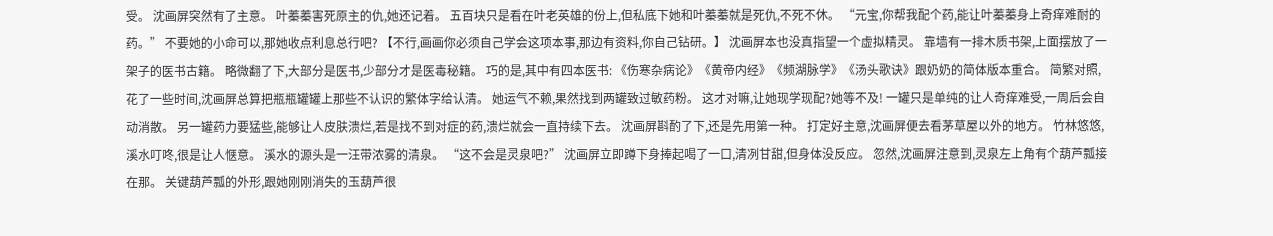受。 沈画屏突然有了主意。 叶蓁蓁害死原主的仇,她还记着。 五百块只是看在叶老英雄的份上,但私底下她和叶蓁蓁就是死仇,不死不休。 “元宝,你帮我配个药,能让叶蓁蓁身上奇痒难耐的药。” 不要她的小命可以,那她收点利息总行吧? 【不行,画画你必须自己学会这项本事,那边有资料,你自己钻研。】 沈画屏本也没真指望一个虚拟精灵。 靠墙有一排木质书架,上面摆放了一架子的医书古籍。 略微翻了下,大部分是医书,少部分才是医毒秘籍。 巧的是,其中有四本医书: 《伤寒杂病论》《黄帝内经》《频湖脉学》《汤头歌诀》跟奶奶的简体版本重合。 简繁对照,花了一些时间,沈画屏总算把瓶瓶罐罐上那些不认识的繁体字给认清。 她运气不赖,果然找到两罐致过敏药粉。 这才对嘛,让她现学现配?她等不及! 一罐只是单纯的让人奇痒难受,一周后会自动消散。 另一罐药力要猛些,能够让人皮肤溃烂,若是找不到对症的药,溃烂就会一直持续下去。 沈画屏斟酌了下,还是先用第一种。 打定好主意,沈画屏便去看茅草屋以外的地方。 竹林悠悠,溪水叮咚,很是让人惬意。 溪水的源头是一汪带浓雾的清泉。 “这不会是灵泉吧?” 沈画屏立即蹲下身捧起喝了一口,清冽甘甜,但身体没反应。 忽然,沈画屏注意到,灵泉左上角有个葫芦瓢接在那。 关键葫芦瓢的外形,跟她刚刚消失的玉葫芦很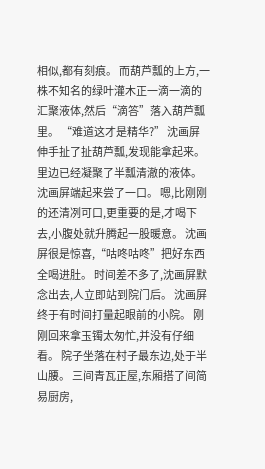相似,都有刻痕。 而葫芦瓢的上方,一株不知名的绿叶灌木正一滴一滴的汇聚液体,然后“滴答”落入葫芦瓢里。 “难道这才是精华?” 沈画屏伸手扯了扯葫芦瓢,发现能拿起来。 里边已经凝聚了半瓢清澈的液体。 沈画屏端起来尝了一口。 嗯,比刚刚的还清冽可口,更重要的是,才喝下去,小腹处就升腾起一股暖意。 沈画屏很是惊喜,“咕咚咕咚”把好东西全喝进肚。 时间差不多了,沈画屏默念出去,人立即站到院门后。 沈画屏终于有时间打量起眼前的小院。 刚刚回来拿玉镯太匆忙,并没有仔细看。 院子坐落在村子最东边,处于半山腰。 三间青瓦正屋,东厢搭了间简易厨房,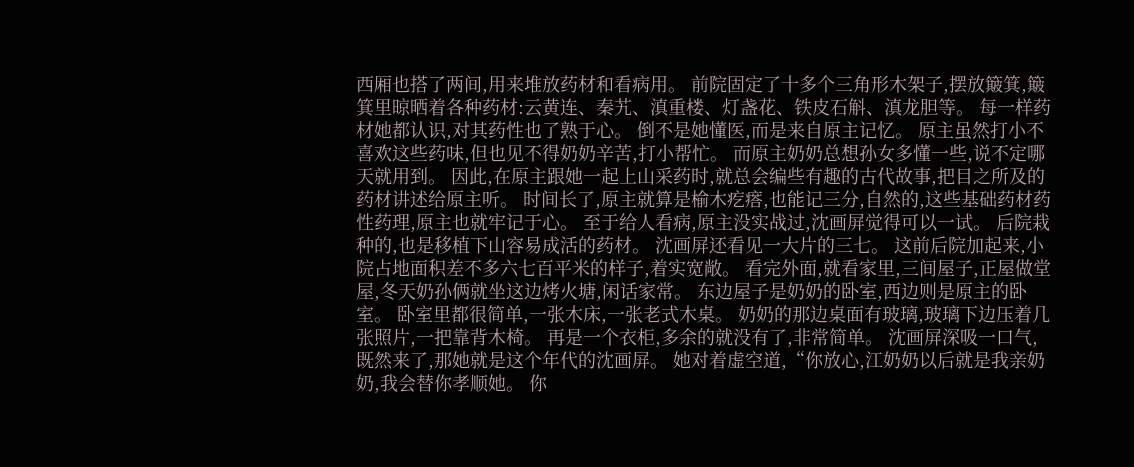西厢也搭了两间,用来堆放药材和看病用。 前院固定了十多个三角形木架子,摆放簸箕,簸箕里晾晒着各种药材:云黄连、秦艽、滇重楼、灯盏花、铁皮石斛、滇龙胆等。 每一样药材她都认识,对其药性也了熟于心。 倒不是她懂医,而是来自原主记忆。 原主虽然打小不喜欢这些药味,但也见不得奶奶辛苦,打小帮忙。 而原主奶奶总想孙女多懂一些,说不定哪天就用到。 因此,在原主跟她一起上山采药时,就总会编些有趣的古代故事,把目之所及的药材讲述给原主听。 时间长了,原主就算是榆木疙瘩,也能记三分,自然的,这些基础药材药性药理,原主也就牢记于心。 至于给人看病,原主没实战过,沈画屏觉得可以一试。 后院栽种的,也是移植下山容易成活的药材。 沈画屏还看见一大片的三七。 这前后院加起来,小院占地面积差不多六七百平米的样子,着实宽敞。 看完外面,就看家里,三间屋子,正屋做堂屋,冬天奶孙俩就坐这边烤火塘,闲话家常。 东边屋子是奶奶的卧室,西边则是原主的卧室。 卧室里都很简单,一张木床,一张老式木桌。 奶奶的那边桌面有玻璃,玻璃下边压着几张照片,一把靠背木椅。 再是一个衣柜,多余的就没有了,非常简单。 沈画屏深吸一口气,既然来了,那她就是这个年代的沈画屏。 她对着虚空道,“你放心,江奶奶以后就是我亲奶奶,我会替你孝顺她。 你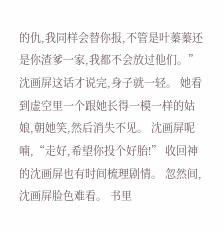的仇,我同样会替你报,不管是叶蓁蓁还是你渣爹一家,我都不会放过他们。” 沈画屏这话才说完,身子就一轻。 她看到虚空里一个跟她长得一模一样的姑娘,朝她笑,然后消失不见。 沈画屏呢喃,“走好,希望你投个好胎!” 收回神的沈画屏也有时间梳理剧情。 忽然间,沈画屏脸色难看。 书里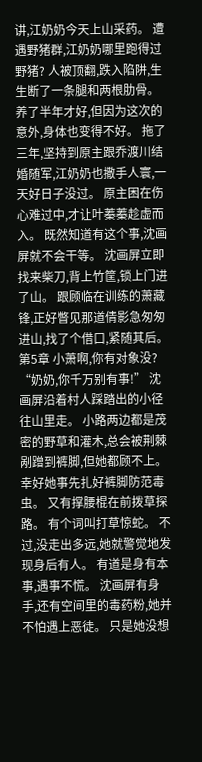讲,江奶奶今天上山采药。 遭遇野猪群,江奶奶哪里跑得过野猪? 人被顶翻,跌入陷阱,生生断了一条腿和两根肋骨。 养了半年才好,但因为这次的意外,身体也变得不好。 拖了三年,坚持到原主跟乔渡川结婚随军,江奶奶也撒手人寰,一天好日子没过。 原主困在伤心难过中,才让叶蓁蓁趁虚而入。 既然知道有这个事,沈画屏就不会干等。 沈画屏立即找来柴刀,背上竹筐,锁上门进了山。 跟顾临在训练的萧藏锋,正好瞥见那道倩影急匆匆进山,找了个借口,紧随其后。 第5章 小萧啊,你有对象没? “奶奶,你千万别有事!” 沈画屏沿着村人踩踏出的小径往山里走。 小路两边都是茂密的野草和灌木,总会被荆棘剐蹭到裤脚,但她都顾不上。 幸好她事先扎好裤脚防范毒虫。 又有撑腰棍在前拨草探路。 有个词叫打草惊蛇。 不过,没走出多远,她就警觉地发现身后有人。 有道是身有本事,遇事不慌。 沈画屏有身手,还有空间里的毒药粉,她并不怕遇上恶徒。 只是她没想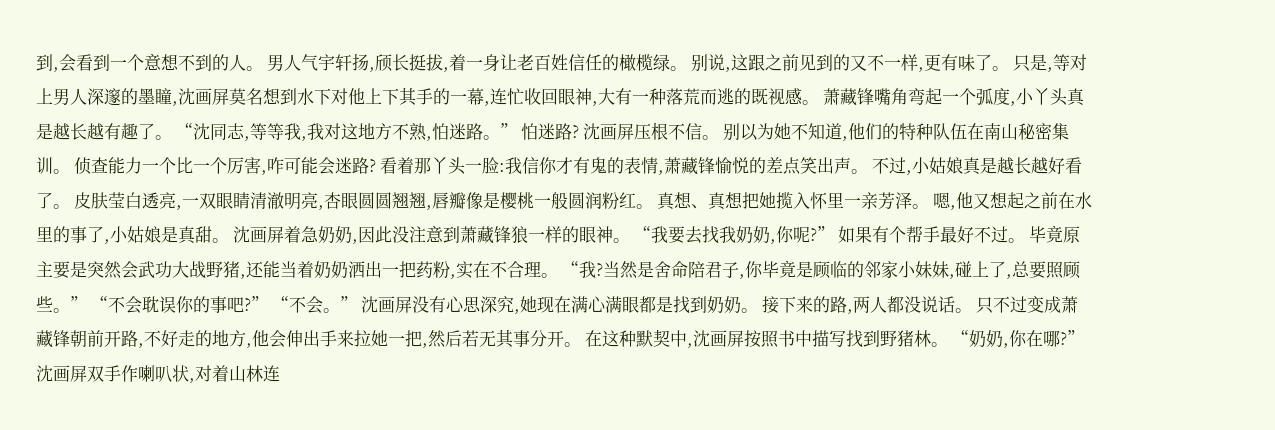到,会看到一个意想不到的人。 男人气宇轩扬,颀长挺拔,着一身让老百姓信任的橄榄绿。 别说,这跟之前见到的又不一样,更有味了。 只是,等对上男人深邃的墨瞳,沈画屏莫名想到水下对他上下其手的一幕,连忙收回眼神,大有一种落荒而逃的既视感。 萧藏锋嘴角弯起一个弧度,小丫头真是越长越有趣了。 “沈同志,等等我,我对这地方不熟,怕迷路。” 怕迷路? 沈画屏压根不信。 别以为她不知道,他们的特种队伍在南山秘密集训。 侦查能力一个比一个厉害,咋可能会迷路? 看着那丫头一脸:我信你才有鬼的表情,萧藏锋愉悦的差点笑出声。 不过,小姑娘真是越长越好看了。 皮肤莹白透亮,一双眼睛清澈明亮,杏眼圆圆翘翘,唇瓣像是樱桃一般圆润粉红。 真想、真想把她揽入怀里一亲芳泽。 嗯,他又想起之前在水里的事了,小姑娘是真甜。 沈画屏着急奶奶,因此没注意到萧藏锋狼一样的眼神。 “我要去找我奶奶,你呢?” 如果有个帮手最好不过。 毕竟原主要是突然会武功大战野猪,还能当着奶奶洒出一把药粉,实在不合理。 “我?当然是舍命陪君子,你毕竟是顾临的邻家小妹妹,碰上了,总要照顾些。” “不会耽误你的事吧?” “不会。” 沈画屏没有心思深究,她现在满心满眼都是找到奶奶。 接下来的路,两人都没说话。 只不过变成萧藏锋朝前开路,不好走的地方,他会伸出手来拉她一把,然后若无其事分开。 在这种默契中,沈画屏按照书中描写找到野猪林。 “奶奶,你在哪?”沈画屏双手作喇叭状,对着山林连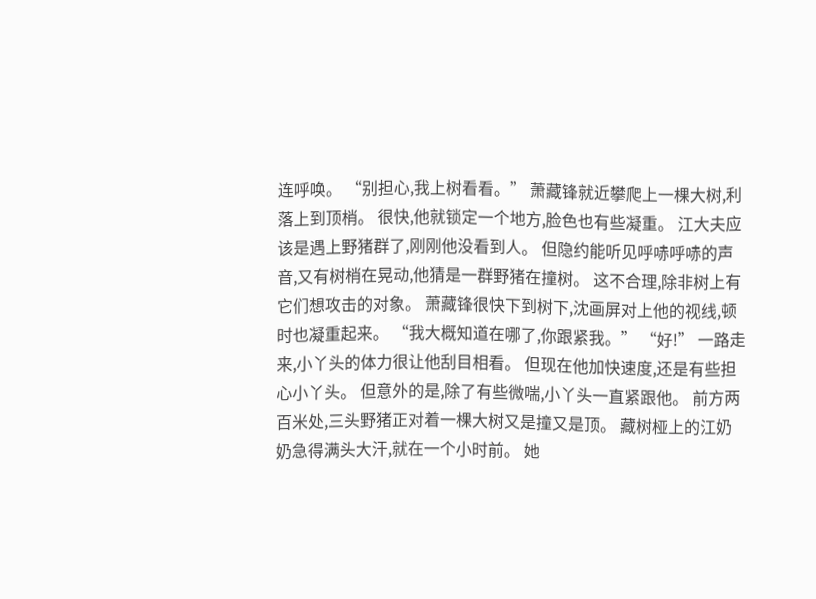连呼唤。 “别担心,我上树看看。” 萧藏锋就近攀爬上一棵大树,利落上到顶梢。 很快,他就锁定一个地方,脸色也有些凝重。 江大夫应该是遇上野猪群了,刚刚他没看到人。 但隐约能听见呼哧呼哧的声音,又有树梢在晃动,他猜是一群野猪在撞树。 这不合理,除非树上有它们想攻击的对象。 萧藏锋很快下到树下,沈画屏对上他的视线,顿时也凝重起来。 “我大概知道在哪了,你跟紧我。” “好!” 一路走来,小丫头的体力很让他刮目相看。 但现在他加快速度,还是有些担心小丫头。 但意外的是,除了有些微喘,小丫头一直紧跟他。 前方两百米处,三头野猪正对着一棵大树又是撞又是顶。 藏树桠上的江奶奶急得满头大汗,就在一个小时前。 她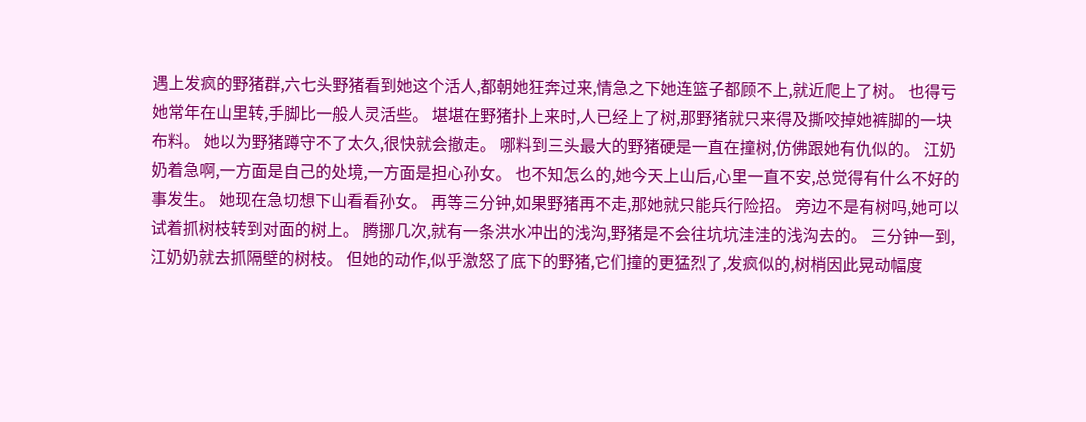遇上发疯的野猪群,六七头野猪看到她这个活人,都朝她狂奔过来,情急之下她连篮子都顾不上,就近爬上了树。 也得亏她常年在山里转,手脚比一般人灵活些。 堪堪在野猪扑上来时,人已经上了树,那野猪就只来得及撕咬掉她裤脚的一块布料。 她以为野猪蹲守不了太久,很快就会撤走。 哪料到三头最大的野猪硬是一直在撞树,仿佛跟她有仇似的。 江奶奶着急啊,一方面是自己的处境,一方面是担心孙女。 也不知怎么的,她今天上山后,心里一直不安,总觉得有什么不好的事发生。 她现在急切想下山看看孙女。 再等三分钟,如果野猪再不走,那她就只能兵行险招。 旁边不是有树吗,她可以试着抓树枝转到对面的树上。 腾挪几次,就有一条洪水冲出的浅沟,野猪是不会往坑坑洼洼的浅沟去的。 三分钟一到,江奶奶就去抓隔壁的树枝。 但她的动作,似乎激怒了底下的野猪,它们撞的更猛烈了,发疯似的,树梢因此晃动幅度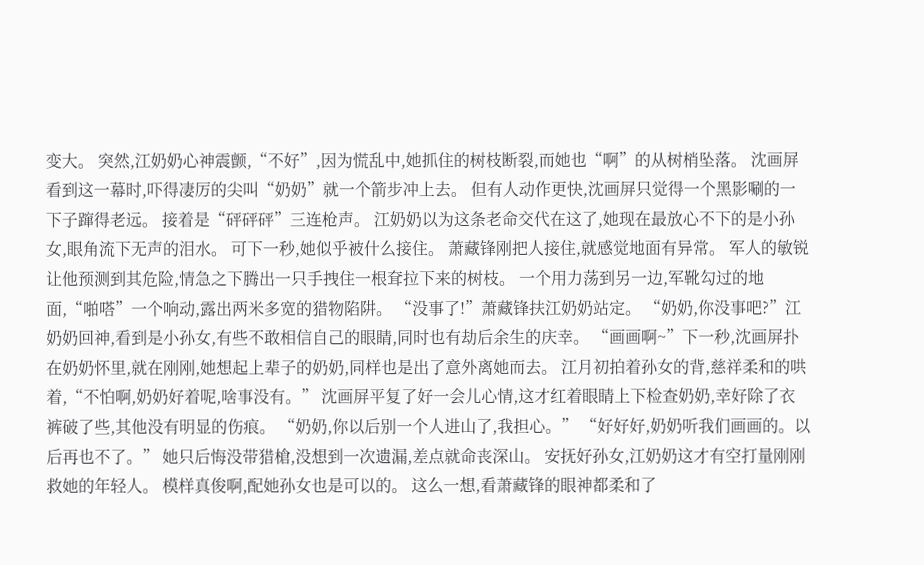变大。 突然,江奶奶心神震颤,“不好”,因为慌乱中,她抓住的树枝断裂,而她也“啊”的从树梢坠落。 沈画屏看到这一幕时,吓得凄厉的尖叫“奶奶”就一个箭步冲上去。 但有人动作更快,沈画屏只觉得一个黑影唰的一下子蹿得老远。 接着是“砰砰砰”三连枪声。 江奶奶以为这条老命交代在这了,她现在最放心不下的是小孙女,眼角流下无声的泪水。 可下一秒,她似乎被什么接住。 萧藏锋刚把人接住,就感觉地面有异常。 军人的敏锐让他预测到其危险,情急之下腾出一只手拽住一根耷拉下来的树枝。 一个用力荡到另一边,军靴勾过的地面,“啪嗒”一个响动,露出两米多宽的猎物陷阱。 “没事了!”萧藏锋扶江奶奶站定。 “奶奶,你没事吧?”江奶奶回神,看到是小孙女,有些不敢相信自己的眼睛,同时也有劫后余生的庆幸。 “画画啊~”下一秒,沈画屏扑在奶奶怀里,就在刚刚,她想起上辈子的奶奶,同样也是出了意外离她而去。 江月初拍着孙女的背,慈祥柔和的哄着,“不怕啊,奶奶好着呢,啥事没有。” 沈画屏平复了好一会儿心情,这才红着眼睛上下检查奶奶,幸好除了衣裤破了些,其他没有明显的伤痕。 “奶奶,你以后别一个人进山了,我担心。” “好好好,奶奶听我们画画的。以后再也不了。” 她只后悔没带猎槍,没想到一次遗漏,差点就命丧深山。 安抚好孙女,江奶奶这才有空打量刚刚救她的年轻人。 模样真俊啊,配她孙女也是可以的。 这么一想,看萧藏锋的眼神都柔和了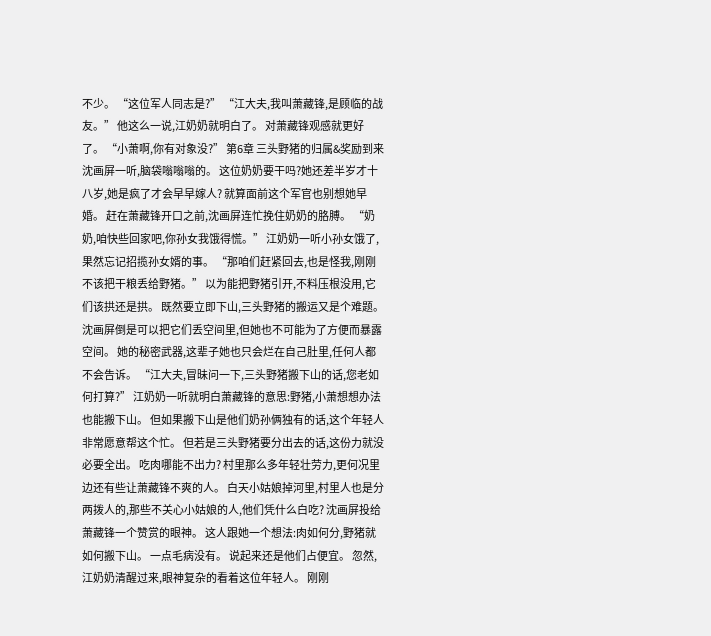不少。 “这位军人同志是?” “江大夫,我叫萧藏锋,是顾临的战友。” 他这么一说,江奶奶就明白了。 对萧藏锋观感就更好了。 “小萧啊,你有对象没?” 第6章 三头野猪的归属&奖励到来 沈画屏一听,脑袋嗡嗡嗡的。 这位奶奶要干吗?她还差半岁才十八岁,她是疯了才会早早嫁人? 就算面前这个军官也别想她早婚。 赶在萧藏锋开口之前,沈画屏连忙挽住奶奶的胳膊。 “奶奶,咱快些回家吧,你孙女我饿得慌。” 江奶奶一听小孙女饿了,果然忘记招揽孙女婿的事。 “那咱们赶紧回去,也是怪我,刚刚不该把干粮丢给野猪。” 以为能把野猪引开,不料压根没用,它们该拱还是拱。 既然要立即下山,三头野猪的搬运又是个难题。 沈画屏倒是可以把它们丢空间里,但她也不可能为了方便而暴露空间。 她的秘密武器,这辈子她也只会烂在自己肚里,任何人都不会告诉。 “江大夫,冒昧问一下,三头野猪搬下山的话,您老如何打算?” 江奶奶一听就明白萧藏锋的意思:野猪,小萧想想办法也能搬下山。 但如果搬下山是他们奶孙俩独有的话,这个年轻人非常愿意帮这个忙。 但若是三头野猪要分出去的话,这份力就没必要全出。 吃肉哪能不出力? 村里那么多年轻壮劳力,更何况里边还有些让萧藏锋不爽的人。 白天小姑娘掉河里,村里人也是分两拨人的,那些不关心小姑娘的人,他们凭什么白吃? 沈画屏投给萧藏锋一个赞赏的眼神。 这人跟她一个想法:肉如何分,野猪就如何搬下山。 一点毛病没有。 说起来还是他们占便宜。 忽然,江奶奶清醒过来,眼神复杂的看着这位年轻人。 刚刚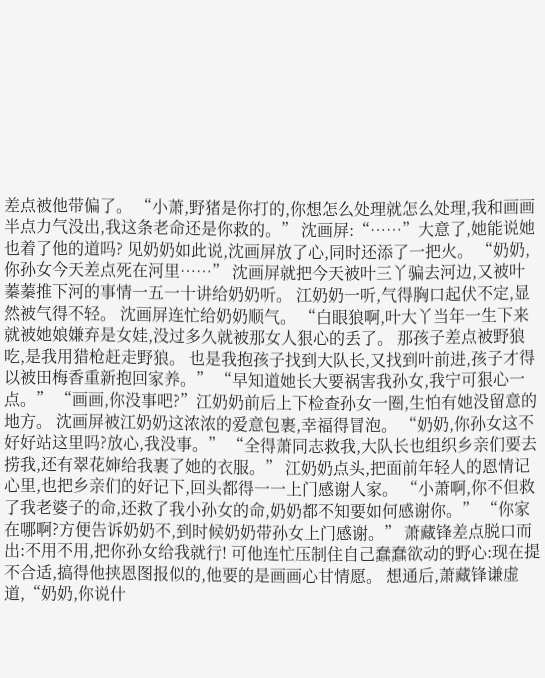差点被他带偏了。 “小萧,野猪是你打的,你想怎么处理就怎么处理,我和画画半点力气没出,我这条老命还是你救的。” 沈画屏:“……”大意了,她能说她也着了他的道吗? 见奶奶如此说,沈画屏放了心,同时还添了一把火。 “奶奶,你孙女今天差点死在河里……” 沈画屏就把今天被叶三丫骗去河边,又被叶蓁蓁推下河的事情一五一十讲给奶奶听。 江奶奶一听,气得胸口起伏不定,显然被气得不轻。 沈画屏连忙给奶奶顺气。 “白眼狼啊,叶大丫当年一生下来就被她娘嫌弃是女娃,没过多久就被那女人狠心的丢了。 那孩子差点被野狼吃,是我用猎枪赶走野狼。 也是我抱孩子找到大队长,又找到叶前进,孩子才得以被田梅香重新抱回家养。” “早知道她长大要祸害我孙女,我宁可狠心一点。” “画画,你没事吧?”江奶奶前后上下检查孙女一圈,生怕有她没留意的地方。 沈画屏被江奶奶这浓浓的爱意包裹,幸福得冒泡。 “奶奶,你孙女这不好好站这里吗?放心,我没事。” “全得萧同志救我,大队长也组织乡亲们要去捞我,还有翠花婶给我裹了她的衣服。” 江奶奶点头,把面前年轻人的恩情记心里,也把乡亲们的好记下,回头都得一一上门感谢人家。 “小萧啊,你不但救了我老婆子的命,还救了我小孙女的命,奶奶都不知要如何感谢你。” “你家在哪啊?方便告诉奶奶不,到时候奶奶带孙女上门感谢。” 萧藏锋差点脱口而出:不用不用,把你孙女给我就行! 可他连忙压制住自己蠢蠢欲动的野心:现在提不合适,搞得他挟恩图报似的,他要的是画画心甘情愿。 想通后,萧藏锋谦虚道,“奶奶,你说什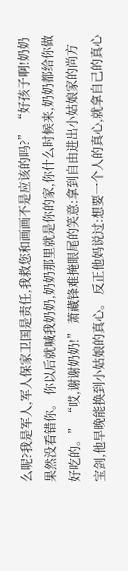么呢?我是军人,军人保家卫国是责任,我救您和画画不是应该的吗?” “好孩子啊!奶奶果然没看错你。 你以后就喊我奶奶,奶奶那里就是你的家,你什么时候来,奶奶都给你做好吃的。” “哎,谢谢奶奶!” 萧藏锋难掩眼尾的笑意:拿到自由进出小姑娘家的尚方宝剑,他早晚能换到小姑娘的真心。 反正他妈说过:想要一个人的真心,就拿自己的真心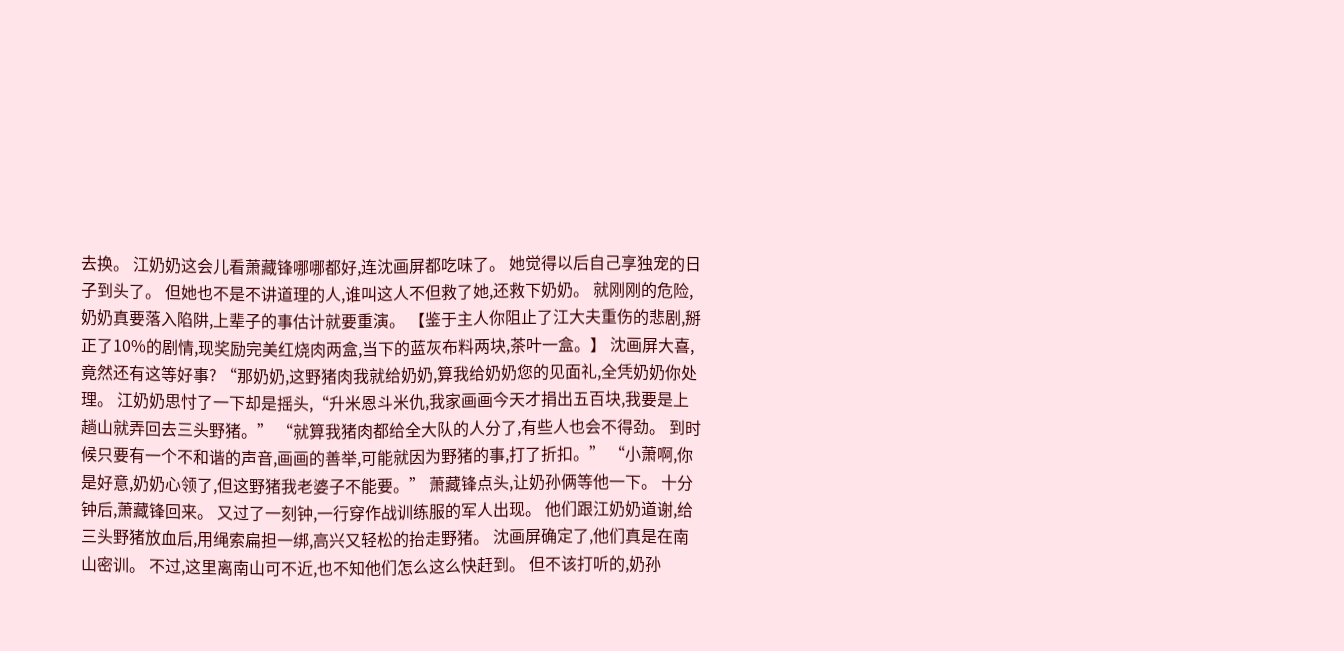去换。 江奶奶这会儿看萧藏锋哪哪都好,连沈画屏都吃味了。 她觉得以后自己享独宠的日子到头了。 但她也不是不讲道理的人,谁叫这人不但救了她,还救下奶奶。 就刚刚的危险,奶奶真要落入陷阱,上辈子的事估计就要重演。 【鉴于主人你阻止了江大夫重伤的悲剧,掰正了10%的剧情,现奖励完美红烧肉两盒,当下的蓝灰布料两块,茶叶一盒。】 沈画屏大喜,竟然还有这等好事? “那奶奶,这野猪肉我就给奶奶,算我给奶奶您的见面礼,全凭奶奶你处理。 江奶奶思忖了一下却是摇头,“升米恩斗米仇,我家画画今天才捐出五百块,我要是上趟山就弄回去三头野猪。” “就算我猪肉都给全大队的人分了,有些人也会不得劲。 到时候只要有一个不和谐的声音,画画的善举,可能就因为野猪的事,打了折扣。” “小萧啊,你是好意,奶奶心领了,但这野猪我老婆子不能要。” 萧藏锋点头,让奶孙俩等他一下。 十分钟后,萧藏锋回来。 又过了一刻钟,一行穿作战训练服的军人出现。 他们跟江奶奶道谢,给三头野猪放血后,用绳索扁担一绑,高兴又轻松的抬走野猪。 沈画屏确定了,他们真是在南山密训。 不过,这里离南山可不近,也不知他们怎么这么快赶到。 但不该打听的,奶孙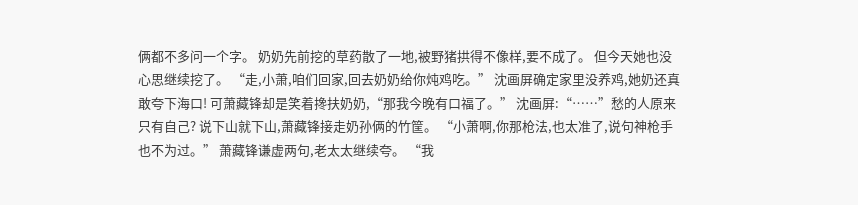俩都不多问一个字。 奶奶先前挖的草药散了一地,被野猪拱得不像样,要不成了。 但今天她也没心思继续挖了。 “走,小萧,咱们回家,回去奶奶给你炖鸡吃。” 沈画屏确定家里没养鸡,她奶还真敢夸下海口! 可萧藏锋却是笑着搀扶奶奶,“那我今晚有口福了。” 沈画屏:“……”愁的人原来只有自己? 说下山就下山,萧藏锋接走奶孙俩的竹筐。 “小萧啊,你那枪法,也太准了,说句神枪手也不为过。” 萧藏锋谦虚两句,老太太继续夸。 “我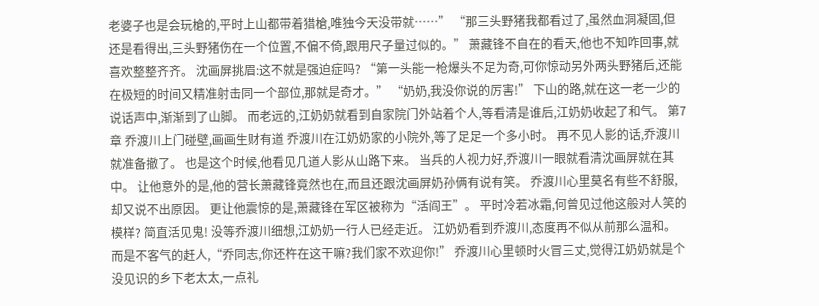老婆子也是会玩槍的,平时上山都带着猎槍,唯独今天没带就……” “那三头野猪我都看过了,虽然血洞凝固,但还是看得出,三头野猪伤在一个位置,不偏不倚,跟用尺子量过似的。” 萧藏锋不自在的看天,他也不知咋回事,就喜欢整整齐齐。 沈画屏挑眉:这不就是强迫症吗? “第一头能一枪爆头不足为奇,可你惊动另外两头野猪后,还能在极短的时间又精准射击同一个部位,那就是奇才。” “奶奶,我没你说的厉害!” 下山的路,就在这一老一少的说话声中,渐渐到了山脚。 而老远的,江奶奶就看到自家院门外站着个人,等看清是谁后,江奶奶收起了和气。 第7章 乔渡川上门碰壁,画画生财有道 乔渡川在江奶奶家的小院外,等了足足一个多小时。 再不见人影的话,乔渡川就准备撤了。 也是这个时候,他看见几道人影从山路下来。 当兵的人视力好,乔渡川一眼就看清沈画屏就在其中。 让他意外的是,他的营长萧藏锋竟然也在,而且还跟沈画屏奶孙俩有说有笑。 乔渡川心里莫名有些不舒服,却又说不出原因。 更让他震惊的是,萧藏锋在军区被称为“活阎王”。 平时冷若冰霜,何曾见过他这般对人笑的模样? 简直活见鬼! 没等乔渡川细想,江奶奶一行人已经走近。 江奶奶看到乔渡川,态度再不似从前那么温和。 而是不客气的赶人,“乔同志,你还杵在这干嘛?我们家不欢迎你!” 乔渡川心里顿时火冒三丈,觉得江奶奶就是个没见识的乡下老太太,一点礼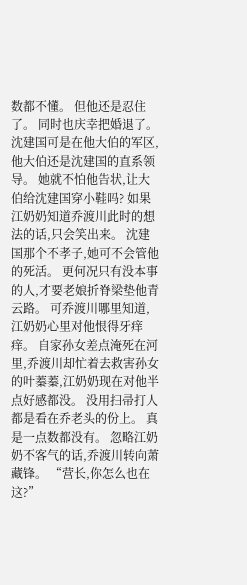数都不懂。 但他还是忍住了。 同时也庆幸把婚退了。 沈建国可是在他大伯的军区,他大伯还是沈建国的直系领导。 她就不怕他告状,让大伯给沈建国穿小鞋吗? 如果江奶奶知道乔渡川此时的想法的话,只会笑出来。 沈建国那个不孝子,她可不会管他的死活。 更何况只有没本事的人,才要老娘折脊梁垫他青云路。 可乔渡川哪里知道,江奶奶心里对他恨得牙痒痒。 自家孙女差点淹死在河里,乔渡川却忙着去救害孙女的叶蓁蓁,江奶奶现在对他半点好感都没。 没用扫帚打人都是看在乔老头的份上。 真是一点数都没有。 忽略江奶奶不客气的话,乔渡川转向萧藏锋。 “营长,你怎么也在这?”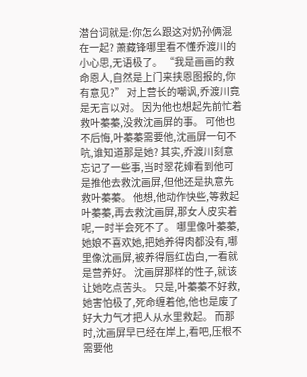潜台词就是:你怎么跟这对奶孙俩混在一起? 萧藏锋哪里看不懂乔渡川的小心思,无语极了。 “我是画画的救命恩人,自然是上门来挟恩图报的,你有意见?” 对上营长的嘲讽,乔渡川竟是无言以对。 因为他也想起先前忙着救叶蓁蓁,没救沈画屏的事。 可他也不后悔,叶蓁蓁需要他,沈画屏一句不吭,谁知道那是她? 其实,乔渡川刻意忘记了一些事,当时翠花婶看到他可是推他去救沈画屏,但他还是执意先救叶蓁蓁。 他想,他动作快些,等救起叶蓁蓁,再去救沈画屏,那女人皮实着呢,一时半会死不了。 哪里像叶蓁蓁,她娘不喜欢她,把她养得肉都没有,哪里像沈画屏,被养得唇红齿白,一看就是营养好。 沈画屏那样的性子,就该让她吃点苦头。 只是,叶蓁蓁不好救,她害怕极了,死命缠着他,他也是废了好大力气才把人从水里救起。 而那时,沈画屏早已经在岸上,看吧,压根不需要他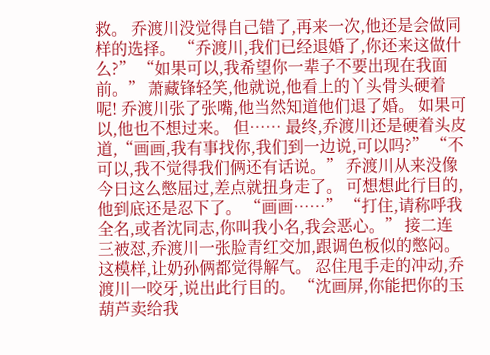救。 乔渡川没觉得自己错了,再来一次,他还是会做同样的选择。 “乔渡川,我们已经退婚了,你还来这做什么?” “如果可以,我希望你一辈子不要出现在我面前。” 萧藏锋轻笑,他就说,他看上的丫头骨头硬着呢! 乔渡川张了张嘴,他当然知道他们退了婚。 如果可以,他也不想过来。 但…… 最终,乔渡川还是硬着头皮道,“画画,我有事找你,我们到一边说,可以吗?” “不可以,我不觉得我们俩还有话说。” 乔渡川从来没像今日这么憋屈过,差点就扭身走了。 可想想此行目的,他到底还是忍下了。 “画画……” “打住,请称呼我全名,或者沈同志,你叫我小名,我会恶心。” 接二连三被怼,乔渡川一张脸青红交加,跟调色板似的憋闷。 这模样,让奶孙俩都觉得解气。 忍住甩手走的冲动,乔渡川一咬牙,说出此行目的。 “沈画屏,你能把你的玉葫芦卖给我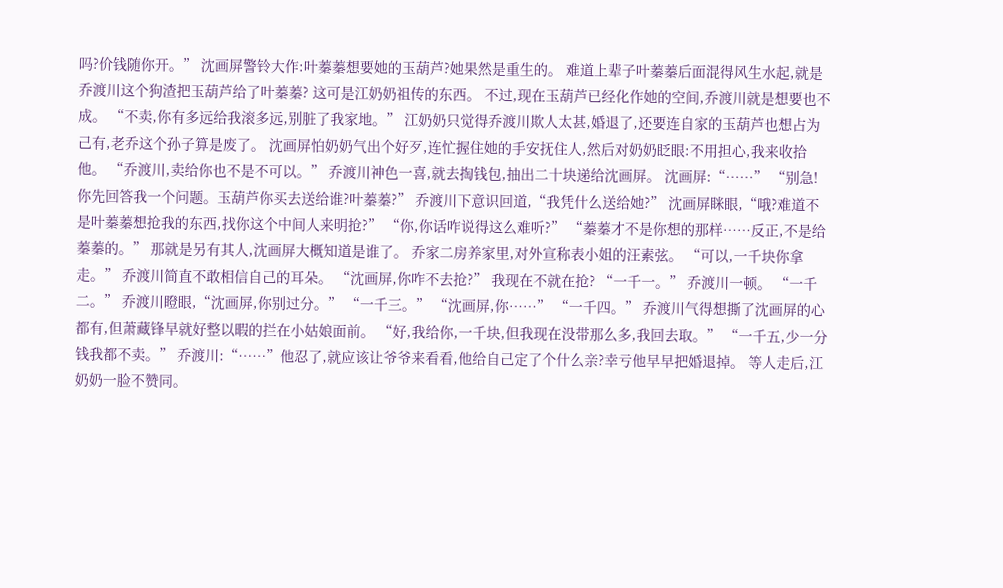吗?价钱随你开。” 沈画屏警铃大作:叶蓁蓁想要她的玉葫芦?她果然是重生的。 难道上辈子叶蓁蓁后面混得风生水起,就是乔渡川这个狗渣把玉葫芦给了叶蓁蓁? 这可是江奶奶祖传的东西。 不过,现在玉葫芦已经化作她的空间,乔渡川就是想要也不成。 “不卖,你有多远给我滚多远,别脏了我家地。” 江奶奶只觉得乔渡川欺人太甚,婚退了,还要连自家的玉葫芦也想占为己有,老乔这个孙子算是废了。 沈画屏怕奶奶气出个好歹,连忙握住她的手安抚住人,然后对奶奶眨眼:不用担心,我来收拾他。 “乔渡川,卖给你也不是不可以。” 乔渡川神色一喜,就去掏钱包,抽出二十块递给沈画屏。 沈画屏:“……” “别急!你先回答我一个问题。玉葫芦你买去送给谁?叶蓁蓁?” 乔渡川下意识回道,“我凭什么送给她?” 沈画屏眯眼,“哦?难道不是叶蓁蓁想抢我的东西,找你这个中间人来明抢?” “你,你话咋说得这么难听?” “蓁蓁才不是你想的那样……反正,不是给蓁蓁的。” 那就是另有其人,沈画屏大概知道是谁了。 乔家二房养家里,对外宣称表小姐的汪素弦。 “可以,一千块你拿走。” 乔渡川简直不敢相信自己的耳朵。 “沈画屏,你咋不去抢?” 我现在不就在抢? “一千一。” 乔渡川一顿。 “一千二。” 乔渡川瞪眼,“沈画屏,你别过分。” “一千三。” “沈画屏,你……” “一千四。” 乔渡川气得想撕了沈画屏的心都有,但萧藏锋早就好整以暇的拦在小姑娘面前。 “好,我给你,一千块,但我现在没带那么多,我回去取。” “一千五,少一分钱我都不卖。” 乔渡川:“……”他忍了,就应该让爷爷来看看,他给自己定了个什么亲?幸亏他早早把婚退掉。 等人走后,江奶奶一脸不赞同。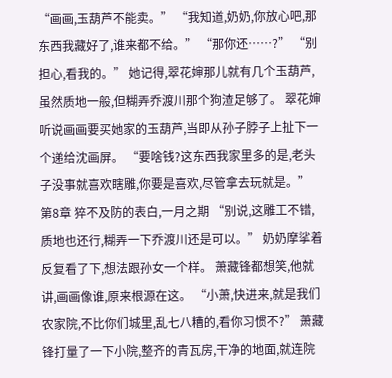“画画,玉葫芦不能卖。” “我知道,奶奶,你放心吧,那东西我藏好了,谁来都不给。” “那你还……?” “别担心,看我的。” 她记得,翠花婶那儿就有几个玉葫芦,虽然质地一般,但糊弄乔渡川那个狗渣足够了。 翠花婶听说画画要买她家的玉葫芦,当即从孙子脖子上扯下一个递给沈画屏。 “要啥钱?这东西我家里多的是,老头子没事就喜欢瞎雕,你要是喜欢,尽管拿去玩就是。” 第8章 猝不及防的表白,一月之期 “别说,这雕工不错,质地也还行,糊弄一下乔渡川还是可以。” 奶奶摩挲着反复看了下,想法跟孙女一个样。 萧藏锋都想笑,他就讲,画画像谁,原来根源在这。 “小萧,快进来,就是我们农家院,不比你们城里,乱七八糟的,看你习惯不?” 萧藏锋打量了一下小院,整齐的青瓦房,干净的地面,就连院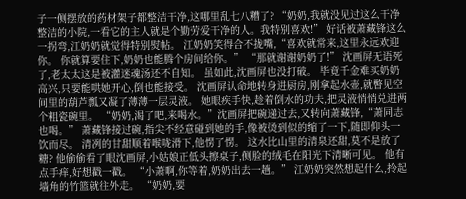子一侧摆放的药材架子都整洁干净,这哪里乱七八糟了? “奶奶,我就没见过这么干净整洁的小院,一看它的主人就是个勤劳爱干净的人。我特别喜欢!” 好话被萧藏锋这么一拐弯,江奶奶就觉得特别熨帖。 江奶奶笑得合不拢嘴,“喜欢就常来,这里永远欢迎你。 你就算要住下,奶奶也能腾个房间给你。” “那就谢谢奶奶了!” 沈画屏无语死了,老太太这是被灌迷魂汤还不自知。 虽如此,沈画屏也没打破。 毕竟千金难买奶奶高兴,只要能哄她开心,倒也能接受。 沈画屏认命地转身进厨房,刚拿起水壶,就瞥见空间里的葫芦瓢又凝了薄薄一层灵液。 她眼疾手快,趁着倒水的功夫,把灵液悄悄兑进两个粗瓷碗里。 “奶奶,渴了吧,来喝水。”沈画屏把碗递过去,又转向萧藏锋,“萧同志也喝。” 萧藏锋接过碗,指尖不经意碰到她的手,像被烫到似的缩了一下,随即仰头一饮而尽。 清冽的甘甜顺着喉咙滑下,他愣了愣。 这水比山里的清泉还甜,莫不是放了糖? 他偷偷看了眼沈画屏,小姑娘正低头擦桌子,侧脸的绒毛在阳光下清晰可见。 他有点手痒,好想戳一戳。 “小萧啊,你等着,奶奶出去一趟。” 江奶奶突然想起什么,拎起墙角的竹篮就往外走。 “奶奶,要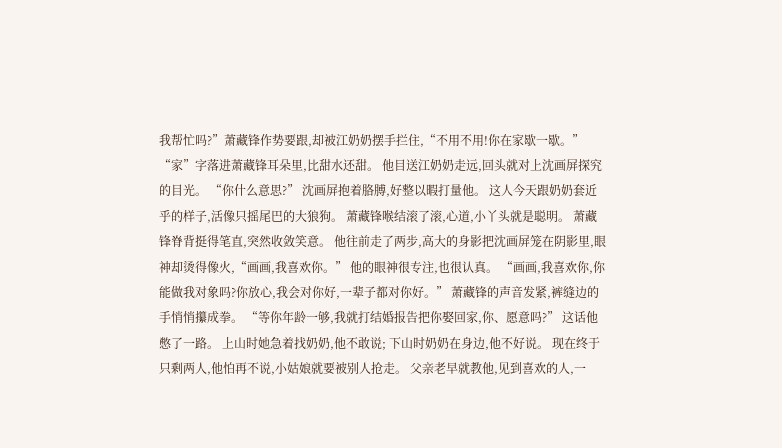我帮忙吗?”萧藏锋作势要跟,却被江奶奶摆手拦住,“不用不用!你在家歇一歇。” “家”字落进萧藏锋耳朵里,比甜水还甜。 他目送江奶奶走远,回头就对上沈画屏探究的目光。 “你什么意思?” 沈画屏抱着胳膊,好整以暇打量他。 这人今天跟奶奶套近乎的样子,活像只摇尾巴的大狼狗。 萧藏锋喉结滚了滚,心道,小丫头就是聪明。 萧藏锋脊背挺得笔直,突然收敛笑意。 他往前走了两步,高大的身影把沈画屏笼在阴影里,眼神却烫得像火,“画画,我喜欢你。” 他的眼神很专注,也很认真。 “画画,我喜欢你,你能做我对象吗?你放心,我会对你好,一辈子都对你好。” 萧藏锋的声音发紧,裤缝边的手悄悄攥成拳。 “等你年龄一够,我就打结婚报告把你娶回家,你、愿意吗?” 这话他憋了一路。 上山时她急着找奶奶,他不敢说; 下山时奶奶在身边,他不好说。 现在终于只剩两人,他怕再不说,小姑娘就要被别人抢走。 父亲老早就教他,见到喜欢的人,一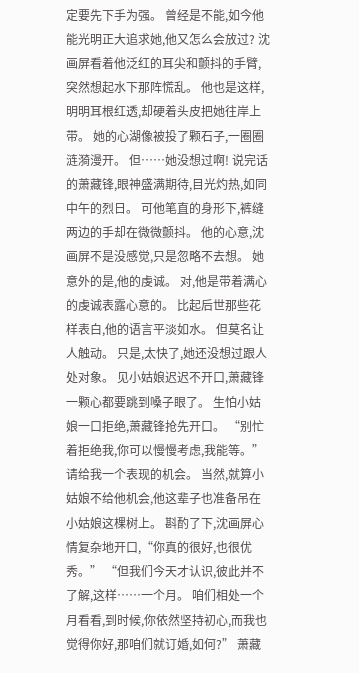定要先下手为强。 曾经是不能,如今他能光明正大追求她,他又怎么会放过? 沈画屏看着他泛红的耳尖和颤抖的手臂,突然想起水下那阵慌乱。 他也是这样,明明耳根红透,却硬着头皮把她往岸上带。 她的心湖像被投了颗石子,一圈圈涟漪漫开。 但……她没想过啊! 说完话的萧藏锋,眼神盛满期待,目光灼热,如同中午的烈日。 可他笔直的身形下,裤缝两边的手却在微微颤抖。 他的心意,沈画屏不是没感觉,只是忽略不去想。 她意外的是,他的虔诚。 对,他是带着满心的虔诚表露心意的。 比起后世那些花样表白,他的语言平淡如水。 但莫名让人触动。 只是,太快了,她还没想过跟人处对象。 见小姑娘迟迟不开口,萧藏锋一颗心都要跳到嗓子眼了。 生怕小姑娘一口拒绝,萧藏锋抢先开口。 “别忙着拒绝我,你可以慢慢考虑,我能等。” 请给我一个表现的机会。 当然,就算小姑娘不给他机会,他这辈子也准备吊在小姑娘这棵树上。 斟酌了下,沈画屏心情复杂地开口,“你真的很好,也很优秀。” “但我们今天才认识,彼此并不了解,这样……一个月。 咱们相处一个月看看,到时候,你依然坚持初心,而我也觉得你好,那咱们就订婚,如何?” 萧藏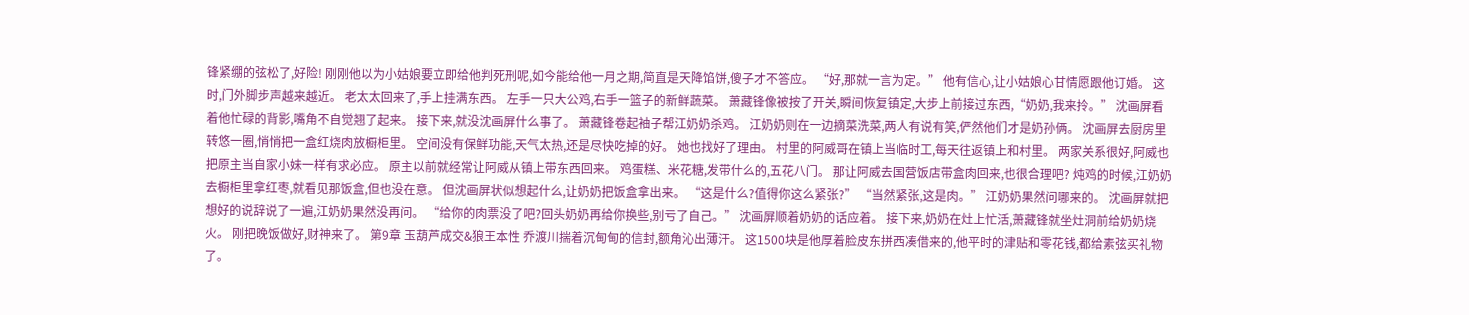锋紧绷的弦松了,好险! 刚刚他以为小姑娘要立即给他判死刑呢,如今能给他一月之期,简直是天降馅饼,傻子才不答应。 “好,那就一言为定。” 他有信心,让小姑娘心甘情愿跟他订婚。 这时,门外脚步声越来越近。 老太太回来了,手上挂满东西。 左手一只大公鸡,右手一篮子的新鲜蔬菜。 萧藏锋像被按了开关,瞬间恢复镇定,大步上前接过东西,“奶奶,我来拎。” 沈画屏看着他忙碌的背影,嘴角不自觉翘了起来。 接下来,就没沈画屏什么事了。 萧藏锋卷起袖子帮江奶奶杀鸡。 江奶奶则在一边摘菜洗菜,两人有说有笑,俨然他们才是奶孙俩。 沈画屏去厨房里转悠一圈,悄悄把一盒红烧肉放橱柜里。 空间没有保鲜功能,天气太热,还是尽快吃掉的好。 她也找好了理由。 村里的阿威哥在镇上当临时工,每天往返镇上和村里。 两家关系很好,阿威也把原主当自家小妹一样有求必应。 原主以前就经常让阿威从镇上带东西回来。 鸡蛋糕、米花糖,发带什么的,五花八门。 那让阿威去国营饭店带盒肉回来,也很合理吧? 炖鸡的时候,江奶奶去橱柜里拿红枣,就看见那饭盒,但也没在意。 但沈画屏状似想起什么,让奶奶把饭盒拿出来。 “这是什么?值得你这么紧张?” “当然紧张,这是肉。” 江奶奶果然问哪来的。 沈画屏就把想好的说辞说了一遍,江奶奶果然没再问。 “给你的肉票没了吧?回头奶奶再给你换些,别亏了自己。” 沈画屏顺着奶奶的话应着。 接下来,奶奶在灶上忙活,萧藏锋就坐灶洞前给奶奶烧火。 刚把晚饭做好,财神来了。 第9章 玉葫芦成交&狼王本性 乔渡川揣着沉甸甸的信封,额角沁出薄汗。 这1500块是他厚着脸皮东拼西凑借来的,他平时的津贴和零花钱,都给素弦买礼物了。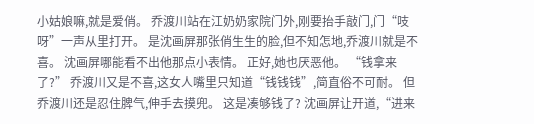小姑娘嘛,就是爱俏。 乔渡川站在江奶奶家院门外,刚要抬手敲门,门“吱呀”一声从里打开。 是沈画屏那张俏生生的脸,但不知怎地,乔渡川就是不喜。 沈画屏哪能看不出他那点小表情。 正好,她也厌恶他。 “钱拿来了?” 乔渡川又是不喜,这女人嘴里只知道“钱钱钱”,简直俗不可耐。 但乔渡川还是忍住脾气,伸手去摸兜。 这是凑够钱了? 沈画屏让开道,“进来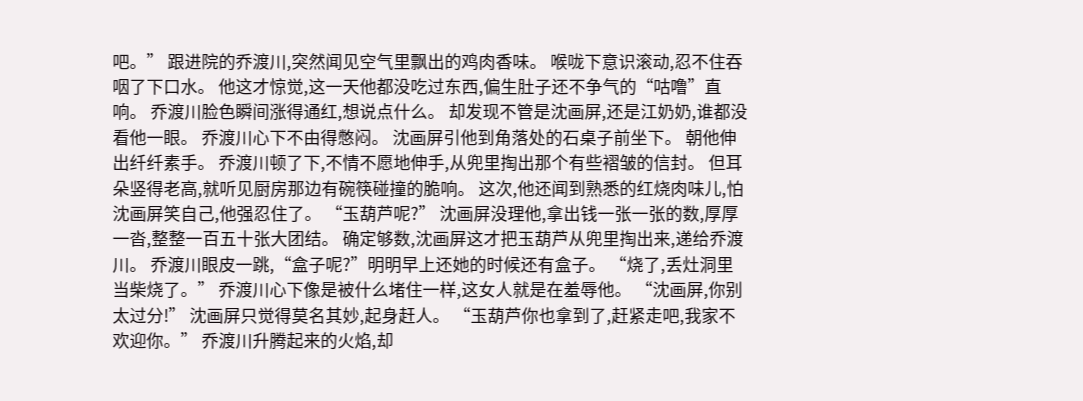吧。” 跟进院的乔渡川,突然闻见空气里飘出的鸡肉香味。 喉咙下意识滚动,忍不住吞咽了下口水。 他这才惊觉,这一天他都没吃过东西,偏生肚子还不争气的“咕噜”直响。 乔渡川脸色瞬间涨得通红,想说点什么。 却发现不管是沈画屏,还是江奶奶,谁都没看他一眼。 乔渡川心下不由得憋闷。 沈画屏引他到角落处的石桌子前坐下。 朝他伸出纤纤素手。 乔渡川顿了下,不情不愿地伸手,从兜里掏出那个有些褶皱的信封。 但耳朵竖得老高,就听见厨房那边有碗筷碰撞的脆响。 这次,他还闻到熟悉的红烧肉味儿,怕沈画屏笑自己,他强忍住了。 “玉葫芦呢?” 沈画屏没理他,拿出钱一张一张的数,厚厚一沓,整整一百五十张大团结。 确定够数,沈画屏这才把玉葫芦从兜里掏出来,递给乔渡川。 乔渡川眼皮一跳,“盒子呢?”明明早上还她的时候还有盒子。 “烧了,丢灶洞里当柴烧了。” 乔渡川心下像是被什么堵住一样,这女人就是在羞辱他。 “沈画屏,你别太过分!” 沈画屏只觉得莫名其妙,起身赶人。 “玉葫芦你也拿到了,赶紧走吧,我家不欢迎你。” 乔渡川升腾起来的火焰,却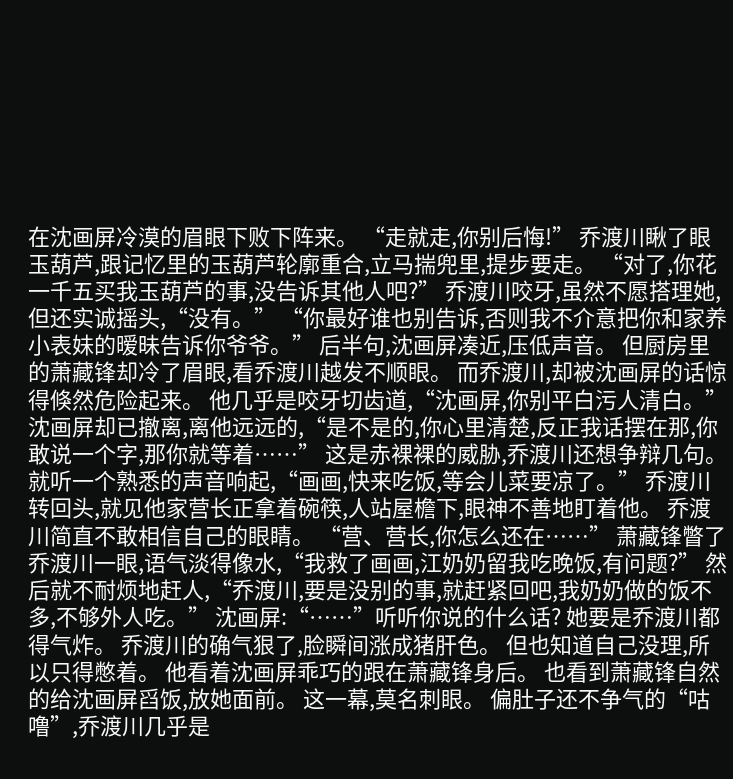在沈画屏冷漠的眉眼下败下阵来。 “走就走,你别后悔!” 乔渡川瞅了眼玉葫芦,跟记忆里的玉葫芦轮廓重合,立马揣兜里,提步要走。 “对了,你花一千五买我玉葫芦的事,没告诉其他人吧?” 乔渡川咬牙,虽然不愿搭理她,但还实诚摇头,“没有。” “你最好谁也别告诉,否则我不介意把你和家养小表妹的暧昧告诉你爷爷。” 后半句,沈画屏凑近,压低声音。 但厨房里的萧藏锋却冷了眉眼,看乔渡川越发不顺眼。 而乔渡川,却被沈画屏的话惊得倏然危险起来。 他几乎是咬牙切齿道,“沈画屏,你别平白污人清白。” 沈画屏却已撤离,离他远远的,“是不是的,你心里清楚,反正我话摆在那,你敢说一个字,那你就等着……” 这是赤裸裸的威胁,乔渡川还想争辩几句。 就听一个熟悉的声音响起,“画画,快来吃饭,等会儿菜要凉了。” 乔渡川转回头,就见他家营长正拿着碗筷,人站屋檐下,眼神不善地盯着他。 乔渡川简直不敢相信自己的眼睛。 “营、营长,你怎么还在……” 萧藏锋瞥了乔渡川一眼,语气淡得像水,“我救了画画,江奶奶留我吃晚饭,有问题?” 然后就不耐烦地赶人,“乔渡川,要是没别的事,就赶紧回吧,我奶奶做的饭不多,不够外人吃。” 沈画屏:“……”听听你说的什么话? 她要是乔渡川都得气炸。 乔渡川的确气狠了,脸瞬间涨成猪肝色。 但也知道自己没理,所以只得憋着。 他看着沈画屏乖巧的跟在萧藏锋身后。 也看到萧藏锋自然的给沈画屏舀饭,放她面前。 这一幕,莫名刺眼。 偏肚子还不争气的“咕噜”,乔渡川几乎是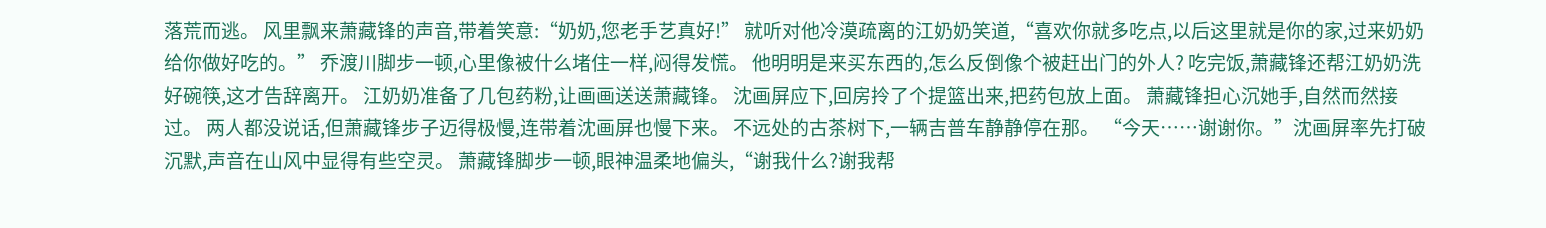落荒而逃。 风里飘来萧藏锋的声音,带着笑意:“奶奶,您老手艺真好!” 就听对他冷漠疏离的江奶奶笑道,“喜欢你就多吃点,以后这里就是你的家,过来奶奶给你做好吃的。” 乔渡川脚步一顿,心里像被什么堵住一样,闷得发慌。 他明明是来买东西的,怎么反倒像个被赶出门的外人? 吃完饭,萧藏锋还帮江奶奶洗好碗筷,这才告辞离开。 江奶奶准备了几包药粉,让画画送送萧藏锋。 沈画屏应下,回房拎了个提篮出来,把药包放上面。 萧藏锋担心沉她手,自然而然接过。 两人都没说话,但萧藏锋步子迈得极慢,连带着沈画屏也慢下来。 不远处的古茶树下,一辆吉普车静静停在那。 “今天……谢谢你。”沈画屏率先打破沉默,声音在山风中显得有些空灵。 萧藏锋脚步一顿,眼神温柔地偏头,“谢我什么?谢我帮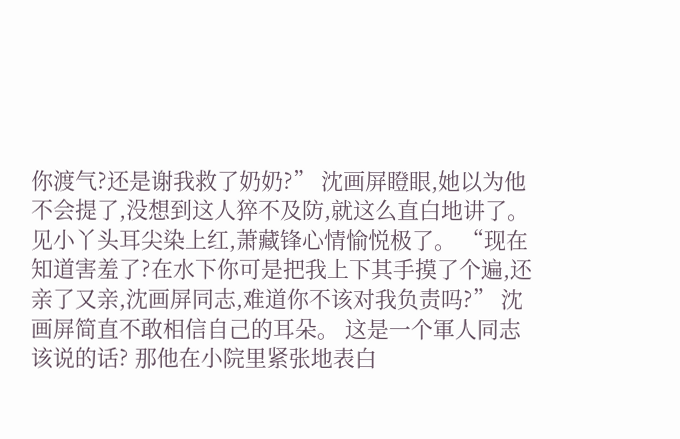你渡气?还是谢我救了奶奶?” 沈画屏瞪眼,她以为他不会提了,没想到这人猝不及防,就这么直白地讲了。 见小丫头耳尖染上红,萧藏锋心情愉悦极了。 “现在知道害羞了?在水下你可是把我上下其手摸了个遍,还亲了又亲,沈画屏同志,难道你不该对我负责吗?” 沈画屏简直不敢相信自己的耳朵。 这是一个軍人同志该说的话? 那他在小院里紧张地表白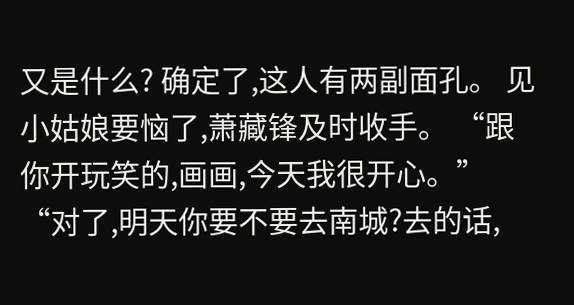又是什么? 确定了,这人有两副面孔。 见小姑娘要恼了,萧藏锋及时收手。 “跟你开玩笑的,画画,今天我很开心。” “对了,明天你要不要去南城?去的话,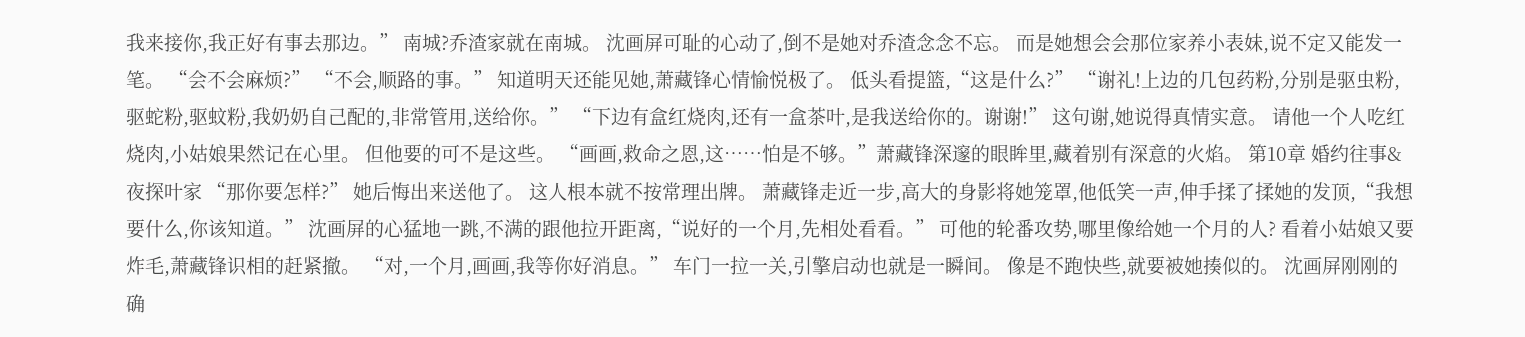我来接你,我正好有事去那边。” 南城?乔渣家就在南城。 沈画屏可耻的心动了,倒不是她对乔渣念念不忘。 而是她想会会那位家养小表妹,说不定又能发一笔。 “会不会麻烦?” “不会,顺路的事。” 知道明天还能见她,萧藏锋心情愉悦极了。 低头看提篮,“这是什么?” “谢礼!上边的几包药粉,分别是驱虫粉,驱蛇粉,驱蚊粉,我奶奶自己配的,非常管用,送给你。” “下边有盒红烧肉,还有一盒茶叶,是我送给你的。谢谢!” 这句谢,她说得真情实意。 请他一个人吃红烧肉,小姑娘果然记在心里。 但他要的可不是这些。 “画画,救命之恩,这……怕是不够。”萧藏锋深邃的眼眸里,藏着别有深意的火焰。 第10章 婚约往事&夜探叶家 “那你要怎样?” 她后悔出来送他了。 这人根本就不按常理出牌。 萧藏锋走近一步,高大的身影将她笼罩,他低笑一声,伸手揉了揉她的发顶,“我想要什么,你该知道。” 沈画屏的心猛地一跳,不满的跟他拉开距离,“说好的一个月,先相处看看。” 可他的轮番攻势,哪里像给她一个月的人? 看着小姑娘又要炸毛,萧藏锋识相的赶紧撤。 “对,一个月,画画,我等你好消息。” 车门一拉一关,引擎启动也就是一瞬间。 像是不跑快些,就要被她揍似的。 沈画屏刚刚的确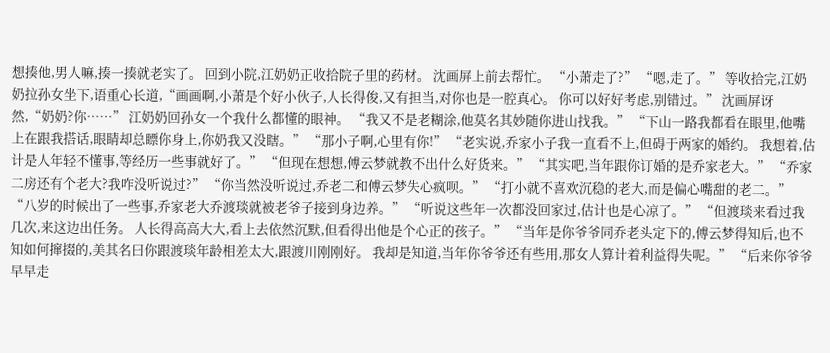想揍他,男人嘛,揍一揍就老实了。 回到小院,江奶奶正收拾院子里的药材。 沈画屏上前去帮忙。 “小萧走了?” “嗯,走了。” 等收拾完,江奶奶拉孙女坐下,语重心长道,“画画啊,小萧是个好小伙子,人长得俊,又有担当,对你也是一腔真心。 你可以好好考虑,别错过。” 沈画屏讶然,“奶奶?你……” 江奶奶回孙女一个我什么都懂的眼神。 “我又不是老糊涂,他莫名其妙随你进山找我。” “下山一路我都看在眼里,他嘴上在跟我搭话,眼睛却总瞟你身上,你奶我又没瞎。” “那小子啊,心里有你!” “老实说,乔家小子我一直看不上,但碍于两家的婚约。 我想着,估计是人年轻不懂事,等经历一些事就好了。” “但现在想想,傅云梦就教不出什么好货来。” “其实吧,当年跟你订婚的是乔家老大。” “乔家二房还有个老大?我咋没听说过?” “你当然没听说过,乔老二和傅云梦失心疯呗。” “打小就不喜欢沉稳的老大,而是偏心嘴甜的老二。” “八岁的时候出了一些事,乔家老大乔渡琰就被老爷子接到身边养。” “听说这些年一次都没回家过,估计也是心凉了。” “但渡琰来看过我几次,来这边出任务。 人长得高高大大,看上去依然沉默,但看得出他是个心正的孩子。” “当年是你爷爷同乔老头定下的,傅云梦得知后,也不知如何撺掇的,美其名曰你跟渡琰年龄相差太大,跟渡川刚刚好。 我却是知道,当年你爷爷还有些用,那女人算计着利益得失呢。” “后来你爷爷早早走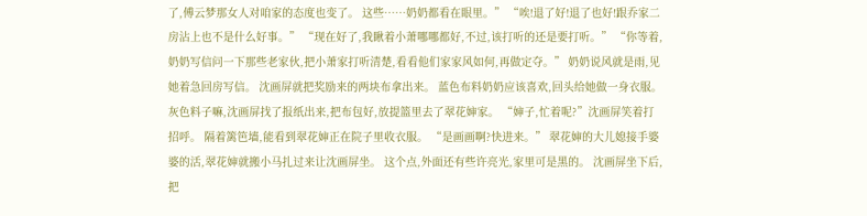了,傅云梦那女人对咱家的态度也变了。 这些……奶奶都看在眼里。” “唉!退了好!退了也好!跟乔家二房沾上也不是什么好事。” “现在好了,我瞅着小萧哪哪都好,不过,该打听的还是要打听。” “你等着,奶奶写信问一下那些老家伙,把小萧家打听清楚,看看他们家家风如何,再做定夺。” 奶奶说风就是雨,见她着急回房写信。 沈画屏就把奖励来的两块布拿出来。 蓝色布料奶奶应该喜欢,回头给她做一身衣服。 灰色料子嘛,沈画屏找了报纸出来,把布包好,放提篮里去了翠花婶家。 “婶子,忙着呢?”沈画屏笑着打招呼。 隔着篱笆墙,能看到翠花婶正在院子里收衣服。 “是画画啊?快进来。” 翠花婶的大儿媳接手婆婆的活,翠花婶就搬小马扎过来让沈画屏坐。 这个点,外面还有些许亮光,家里可是黑的。 沈画屏坐下后,把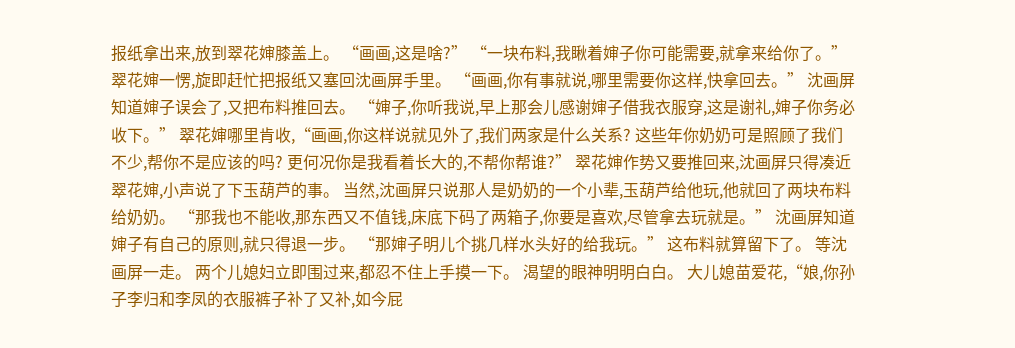报纸拿出来,放到翠花婶膝盖上。 “画画,这是啥?” “一块布料,我瞅着婶子你可能需要,就拿来给你了。” 翠花婶一愣,旋即赶忙把报纸又塞回沈画屏手里。 “画画,你有事就说,哪里需要你这样,快拿回去。” 沈画屏知道婶子误会了,又把布料推回去。 “婶子,你听我说,早上那会儿感谢婶子借我衣服穿,这是谢礼,婶子你务必收下。” 翠花婶哪里肯收,“画画,你这样说就见外了,我们两家是什么关系? 这些年你奶奶可是照顾了我们不少,帮你不是应该的吗? 更何况你是我看着长大的,不帮你帮谁?” 翠花婶作势又要推回来,沈画屏只得凑近翠花婶,小声说了下玉葫芦的事。 当然,沈画屏只说那人是奶奶的一个小辈,玉葫芦给他玩,他就回了两块布料给奶奶。 “那我也不能收,那东西又不值钱,床底下码了两箱子,你要是喜欢,尽管拿去玩就是。” 沈画屏知道婶子有自己的原则,就只得退一步。 “那婶子明儿个挑几样水头好的给我玩。” 这布料就算留下了。 等沈画屏一走。 两个儿媳妇立即围过来,都忍不住上手摸一下。 渴望的眼神明明白白。 大儿媳苗爱花,“娘,你孙子李归和李凤的衣服裤子补了又补,如今屁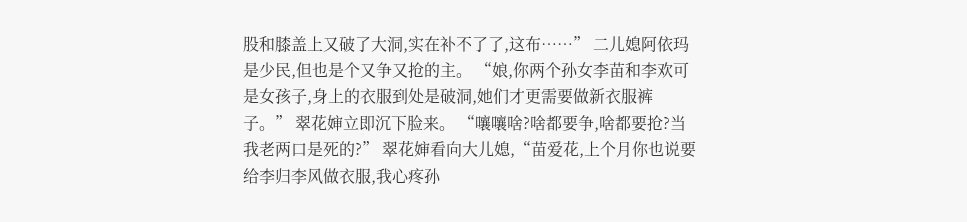股和膝盖上又破了大洞,实在补不了了,这布……” 二儿媳阿依玛是少民,但也是个又争又抢的主。 “娘,你两个孙女李苗和李欢可是女孩子,身上的衣服到处是破洞,她们才更需要做新衣服裤子。” 翠花婶立即沉下脸来。 “嚷嚷啥?啥都要争,啥都要抢?当我老两口是死的?” 翠花婶看向大儿媳,“苗爱花,上个月你也说要给李归李风做衣服,我心疼孙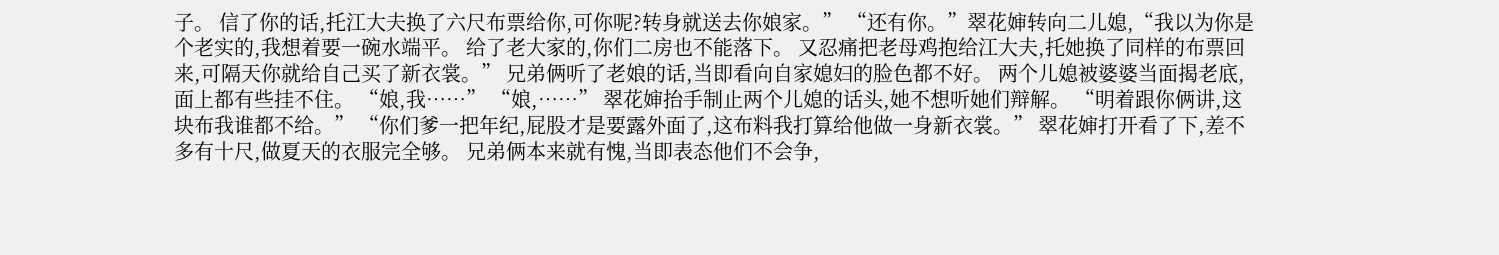子。 信了你的话,托江大夫换了六尺布票给你,可你呢?转身就送去你娘家。” “还有你。”翠花婶转向二儿媳,“我以为你是个老实的,我想着要一碗水端平。 给了老大家的,你们二房也不能落下。 又忍痛把老母鸡抱给江大夫,托她换了同样的布票回来,可隔天你就给自己买了新衣裳。” 兄弟俩听了老娘的话,当即看向自家媳妇的脸色都不好。 两个儿媳被婆婆当面揭老底,面上都有些挂不住。 “娘,我……” “娘,……” 翠花婶抬手制止两个儿媳的话头,她不想听她们辩解。 “明着跟你俩讲,这块布我谁都不给。” “你们爹一把年纪,屁股才是要露外面了,这布料我打算给他做一身新衣裳。” 翠花婶打开看了下,差不多有十尺,做夏天的衣服完全够。 兄弟俩本来就有愧,当即表态他们不会争,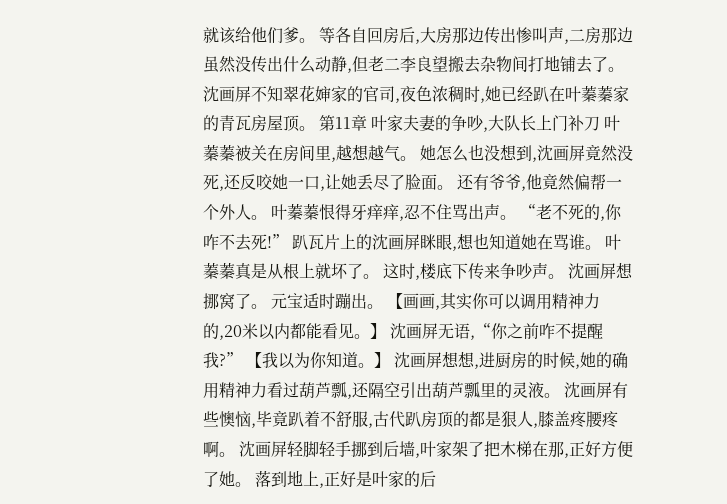就该给他们爹。 等各自回房后,大房那边传出惨叫声,二房那边虽然没传出什么动静,但老二李良望搬去杂物间打地铺去了。 沈画屏不知翠花婶家的官司,夜色浓稠时,她已经趴在叶蓁蓁家的青瓦房屋顶。 第11章 叶家夫妻的争吵,大队长上门补刀 叶蓁蓁被关在房间里,越想越气。 她怎么也没想到,沈画屏竟然没死,还反咬她一口,让她丢尽了脸面。 还有爷爷,他竟然偏帮一个外人。 叶蓁蓁恨得牙痒痒,忍不住骂出声。 “老不死的,你咋不去死!” 趴瓦片上的沈画屏眯眼,想也知道她在骂谁。 叶蓁蓁真是从根上就坏了。 这时,楼底下传来争吵声。 沈画屏想挪窝了。 元宝适时蹦出。 【画画,其实你可以调用精神力的,20米以内都能看见。】 沈画屏无语,“你之前咋不提醒我?” 【我以为你知道。】 沈画屏想想,进厨房的时候,她的确用精神力看过葫芦瓢,还隔空引出葫芦瓢里的灵液。 沈画屏有些懊恼,毕竟趴着不舒服,古代趴房顶的都是狠人,膝盖疼腰疼啊。 沈画屏轻脚轻手挪到后墙,叶家架了把木梯在那,正好方便了她。 落到地上,正好是叶家的后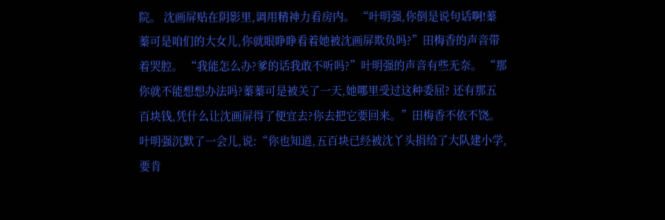院。 沈画屏贴在阴影里,调用精神力看房内。 “叶明强,你倒是说句话啊!蓁蓁可是咱们的大女儿,你就眼睁睁看着她被沈画屏欺负吗?”田梅香的声音带着哭腔。 “我能怎么办?爹的话我敢不听吗?”叶明强的声音有些无奈。 “那你就不能想想办法吗?蓁蓁可是被关了一天,她哪里受过这种委屈? 还有那五百块钱,凭什么让沈画屏得了便宜去?你去把它要回来。”田梅香不依不饶。 叶明强沉默了一会儿,说:“你也知道,五百块已经被沈丫头捐给了大队建小学,要肯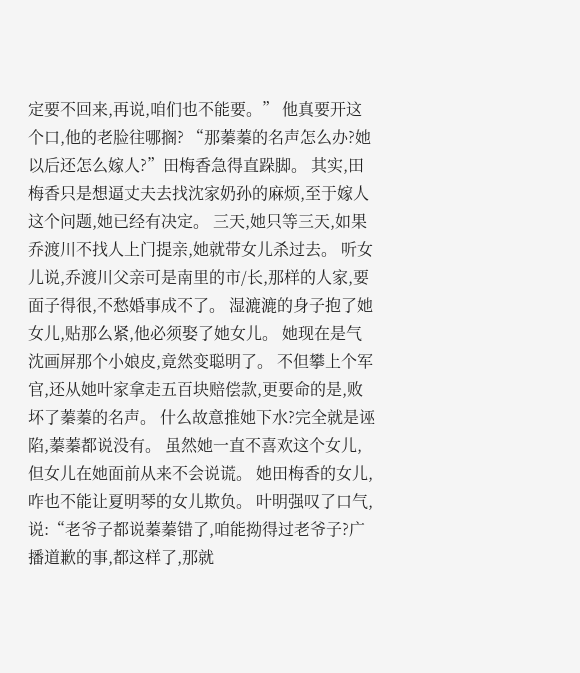定要不回来,再说,咱们也不能要。” 他真要开这个口,他的老脸往哪搁? “那蓁蓁的名声怎么办?她以后还怎么嫁人?”田梅香急得直跺脚。 其实,田梅香只是想逼丈夫去找沈家奶孙的麻烦,至于嫁人这个问题,她已经有决定。 三天,她只等三天,如果乔渡川不找人上门提亲,她就带女儿杀过去。 听女儿说,乔渡川父亲可是南里的市/长,那样的人家,要面子得很,不愁婚事成不了。 湿漉漉的身子抱了她女儿,贴那么紧,他必须娶了她女儿。 她现在是气沈画屏那个小娘皮,竟然变聪明了。 不但攀上个军官,还从她叶家拿走五百块赔偿款,更要命的是,败坏了蓁蓁的名声。 什么故意推她下水?完全就是诬陷,蓁蓁都说没有。 虽然她一直不喜欢这个女儿,但女儿在她面前从来不会说谎。 她田梅香的女儿,咋也不能让夏明琴的女儿欺负。 叶明强叹了口气,说:“老爷子都说蓁蓁错了,咱能拗得过老爷子?广播道歉的事,都这样了,那就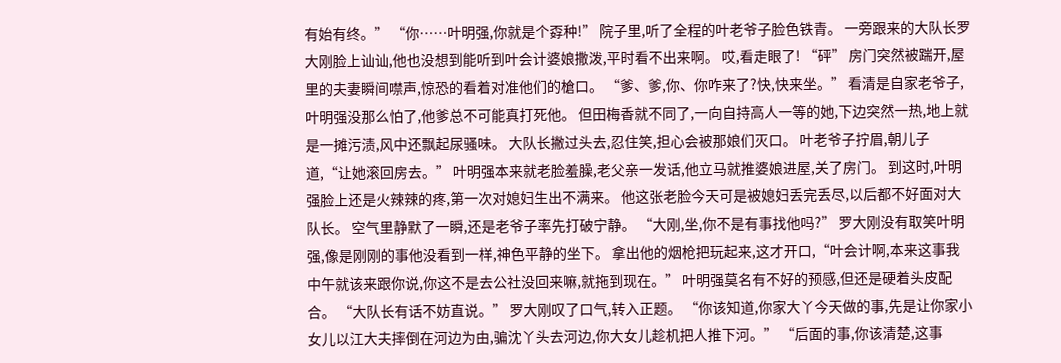有始有终。” “你……叶明强,你就是个孬种!” 院子里,听了全程的叶老爷子脸色铁青。 一旁跟来的大队长罗大刚脸上讪讪,他也没想到能听到叶会计婆娘撒泼,平时看不出来啊。 哎,看走眼了! “砰” 房门突然被踹开,屋里的夫妻瞬间噤声,惊恐的看着对准他们的槍口。 “爹、爹,你、你咋来了?快,快来坐。” 看清是自家老爷子,叶明强没那么怕了,他爹总不可能真打死他。 但田梅香就不同了,一向自持高人一等的她,下边突然一热,地上就是一摊污渍,风中还飘起尿骚味。 大队长撇过头去,忍住笑,担心会被那娘们灭口。 叶老爷子拧眉,朝儿子道,“让她滚回房去。” 叶明强本来就老脸羞臊,老父亲一发话,他立马就推婆娘进屋,关了房门。 到这时,叶明强脸上还是火辣辣的疼,第一次对媳妇生出不满来。 他这张老脸今天可是被媳妇丢完丢尽,以后都不好面对大队长。 空气里静默了一瞬,还是老爷子率先打破宁静。 “大刚,坐,你不是有事找他吗?” 罗大刚没有取笑叶明强,像是刚刚的事他没看到一样,神色平静的坐下。 拿出他的烟枪把玩起来,这才开口,“叶会计啊,本来这事我中午就该来跟你说,你这不是去公社没回来嘛,就拖到现在。” 叶明强莫名有不好的预感,但还是硬着头皮配合。 “大队长有话不妨直说。” 罗大刚叹了口气,转入正题。 “你该知道,你家大丫今天做的事,先是让你家小女儿以江大夫摔倒在河边为由,骗沈丫头去河边,你大女儿趁机把人推下河。” “后面的事,你该清楚,这事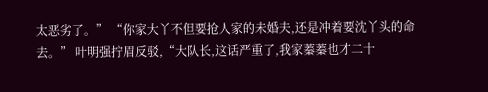太恶劣了。” “你家大丫不但要抢人家的未婚夫,还是冲着要沈丫头的命去。” 叶明强拧眉反驳,“大队长,这话严重了,我家蓁蓁也才二十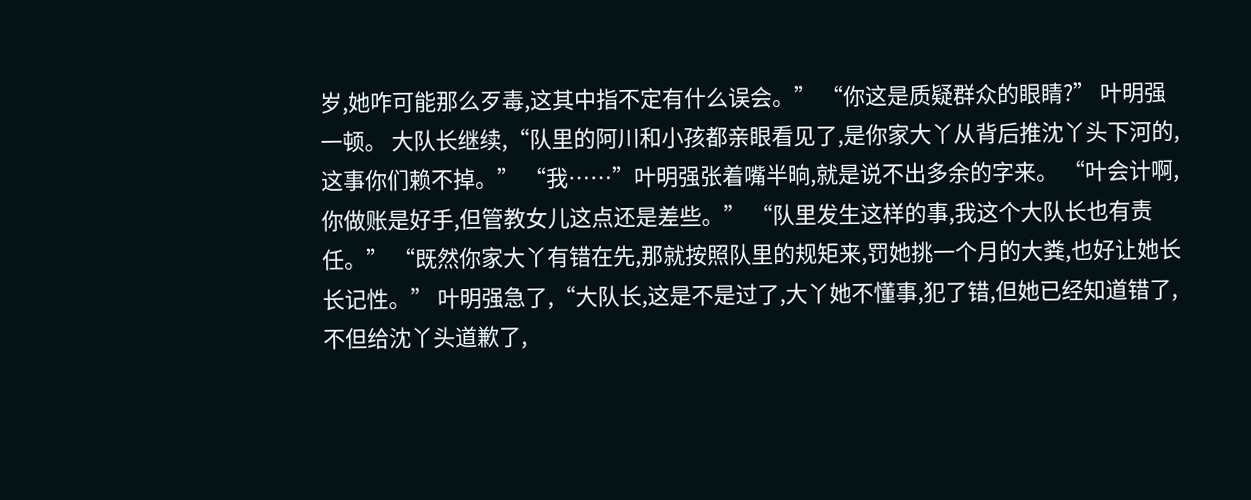岁,她咋可能那么歹毒,这其中指不定有什么误会。” “你这是质疑群众的眼睛?” 叶明强一顿。 大队长继续,“队里的阿川和小孩都亲眼看见了,是你家大丫从背后推沈丫头下河的,这事你们赖不掉。” “我……”叶明强张着嘴半晌,就是说不出多余的字来。 “叶会计啊,你做账是好手,但管教女儿这点还是差些。” “队里发生这样的事,我这个大队长也有责任。” “既然你家大丫有错在先,那就按照队里的规矩来,罚她挑一个月的大粪,也好让她长长记性。” 叶明强急了,“大队长,这是不是过了,大丫她不懂事,犯了错,但她已经知道错了,不但给沈丫头道歉了,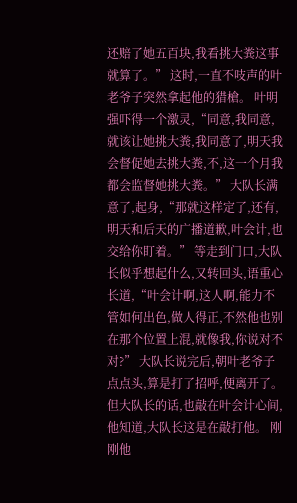还赔了她五百块,我看挑大粪这事就算了。” 这时,一直不吱声的叶老爷子突然拿起他的猎槍。 叶明强吓得一个激灵,“同意,我同意,就该让她挑大粪,我同意了,明天我会督促她去挑大粪,不,这一个月我都会监督她挑大粪。” 大队长满意了,起身,“那就这样定了,还有,明天和后天的广播道歉,叶会计,也交给你盯着。” 等走到门口,大队长似乎想起什么,又转回头,语重心长道,“叶会计啊,这人啊,能力不管如何出色,做人得正,不然他也别在那个位置上混,就像我,你说对不对?” 大队长说完后,朝叶老爷子点点头,算是打了招呼,便离开了。 但大队长的话,也敲在叶会计心间,他知道,大队长这是在敲打他。 刚刚他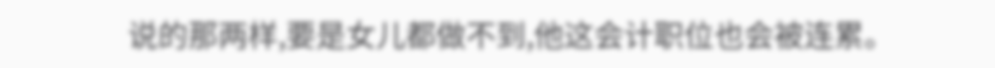说的那两样,要是女儿都做不到,他这会计职位也会被连累。